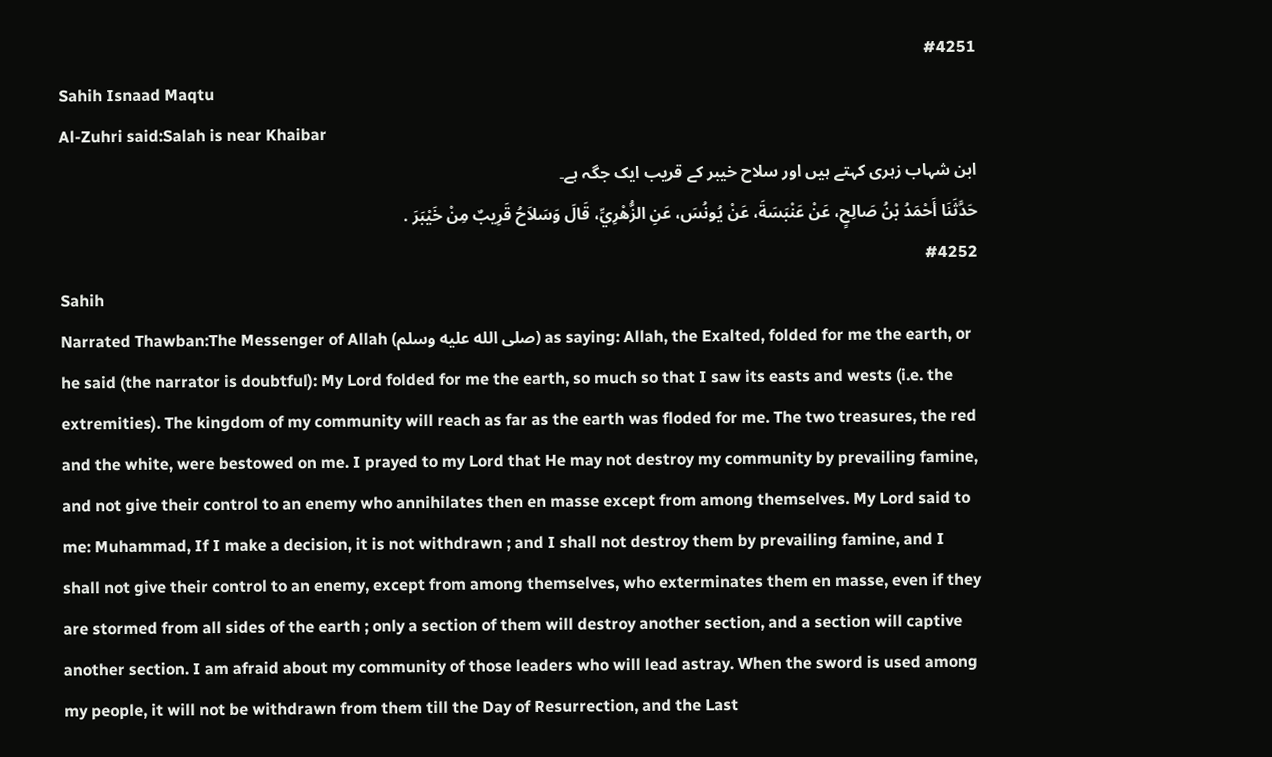#4251
Sahih Isnaad Maqtu
Al-Zuhri said:Salah is near Khaibar
ابن شہاب زہری کہتے ہیں اور سلاح خیبر کے قریب ایک جگہ ہے۔
حَدَّثَنَا أَحْمَدُ بْنُ صَالِحٍ، عَنْ عَنْبَسَةَ، عَنْ يُونُسَ، عَنِ الزُّهْرِيِّ، قَالَ وَسَلاَحُ قَرِيبٌ مِنْ خَيْبَرَ .
#4252
Sahih
Narrated Thawban:The Messenger of Allah (صلى الله عليه وسلم) as saying: Allah, the Exalted, folded for me the earth, or he said (the narrator is doubtful): My Lord folded for me the earth, so much so that I saw its easts and wests (i.e. the extremities). The kingdom of my community will reach as far as the earth was floded for me. The two treasures, the red and the white, were bestowed on me. I prayed to my Lord that He may not destroy my community by prevailing famine, and not give their control to an enemy who annihilates then en masse except from among themselves. My Lord said to me: Muhammad, If I make a decision, it is not withdrawn ; and I shall not destroy them by prevailing famine, and I shall not give their control to an enemy, except from among themselves, who exterminates them en masse, even if they are stormed from all sides of the earth ; only a section of them will destroy another section, and a section will captive another section. I am afraid about my community of those leaders who will lead astray. When the sword is used among my people, it will not be withdrawn from them till the Day of Resurrection, and the Last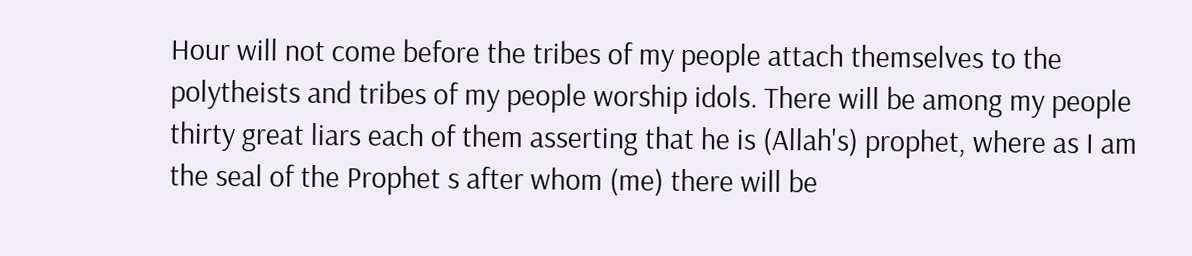Hour will not come before the tribes of my people attach themselves to the polytheists and tribes of my people worship idols. There will be among my people thirty great liars each of them asserting that he is (Allah's) prophet, where as I am the seal of the Prophet s after whom (me) there will be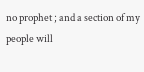no prophet ; and a section of my people will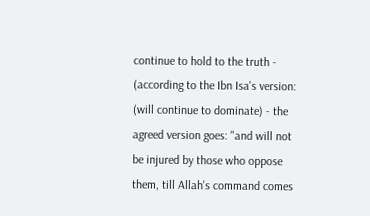continue to hold to the truth - (according to the Ibn Isa's version: (will continue to dominate) - the agreed version goes: "and will not be injured by those who oppose them, till Allah's command comes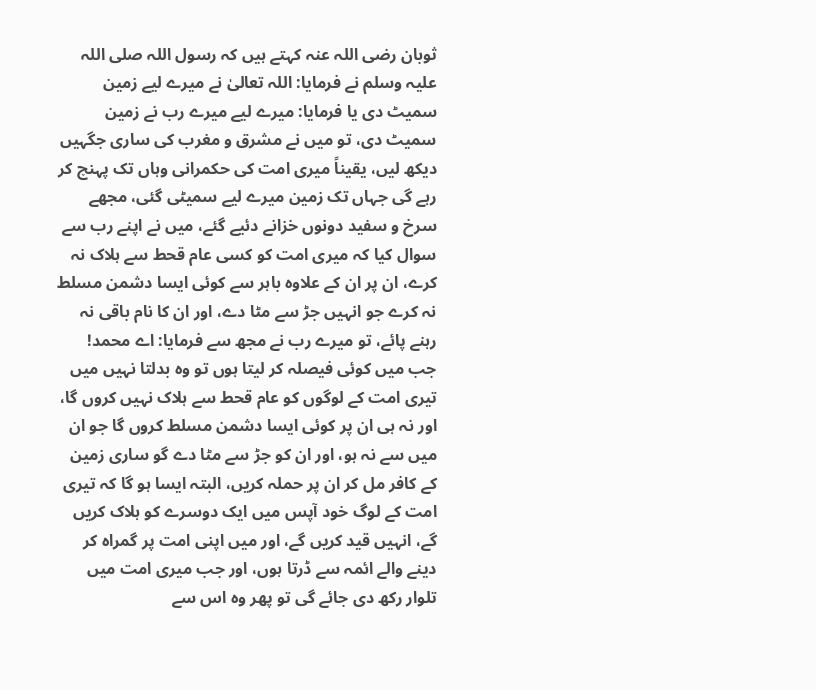ثوبان رضی اللہ عنہ کہتے ہیں کہ رسول اللہ صلی اللہ علیہ وسلم نے فرمایا: اللہ تعالیٰ نے میرے لیے زمین سمیٹ دی یا فرمایا: میرے لیے میرے رب نے زمین سمیٹ دی، تو میں نے مشرق و مغرب کی ساری جگہیں دیکھ لیں، یقیناً میری امت کی حکمرانی وہاں تک پہنچ کر رہے گی جہاں تک زمین میرے لیے سمیٹی گئی، مجھے سرخ و سفید دونوں خزانے دئیے گئے، میں نے اپنے رب سے سوال کیا کہ میری امت کو کسی عام قحط سے ہلاک نہ کرے، ان پر ان کے علاوہ باہر سے کوئی ایسا دشمن مسلط نہ کرے جو انہیں جڑ سے مٹا دے، اور ان کا نام باقی نہ رہنے پائے، تو میرے رب نے مجھ سے فرمایا: اے محمد! جب میں کوئی فیصلہ کر لیتا ہوں تو وہ بدلتا نہیں میں تیری امت کے لوگوں کو عام قحط سے ہلاک نہیں کروں گا، اور نہ ہی ان پر کوئی ایسا دشمن مسلط کروں گا جو ان میں سے نہ ہو، اور ان کو جڑ سے مٹا دے گو ساری زمین کے کافر مل کر ان پر حملہ کریں، البتہ ایسا ہو گا کہ تیری امت کے لوگ خود آپس میں ایک دوسرے کو ہلاک کریں گے، انہیں قید کریں گے، اور میں اپنی امت پر گمراہ کر دینے والے ائمہ سے ڈرتا ہوں، اور جب میری امت میں تلوار رکھ دی جائے گی تو پھر وہ اس سے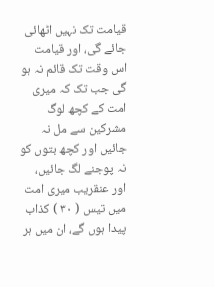قیامت تک نہیں اٹھائی جائے گی، اور قیامت اس وقت تک قائم نہ ہو گی جب تک کہ میری امت کے کچھ لوگ مشرکین سے مل نہ جائیں اور کچھ بتوں کو نہ پوجنے لگ جائیں، اور عنقریب میری امت میں تیس ( ۳۰ ) کذاب پیدا ہوں گے، ان میں ہر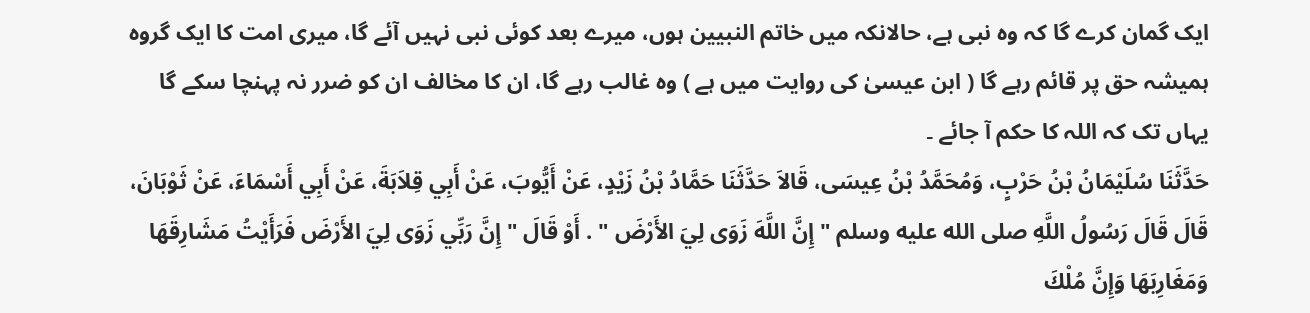ایک گمان کرے گا کہ وہ نبی ہے، حالانکہ میں خاتم النبیین ہوں، میرے بعد کوئی نبی نہیں آئے گا، میری امت کا ایک گروہ ہمیشہ حق پر قائم رہے گا ( ابن عیسیٰ کی روایت میں ہے ) وہ غالب رہے گا، ان کا مخالف ان کو ضرر نہ پہنچا سکے گا یہاں تک کہ اللہ کا حکم آ جائے ۔
حَدَّثَنَا سُلَيْمَانُ بْنُ حَرْبٍ، وَمُحَمَّدُ بْنُ عِيسَى، قَالاَ حَدَّثَنَا حَمَّادُ بْنُ زَيْدٍ، عَنْ أَيُّوبَ، عَنْ أَبِي قِلاَبَةَ، عَنْ أَبِي أَسْمَاءَ، عَنْ ثَوْبَانَ، قَالَ قَالَ رَسُولُ اللَّهِ صلى الله عليه وسلم " إِنَّ اللَّهَ زَوَى لِيَ الأَرْضَ " . أَوْ قَالَ " إِنَّ رَبِّي زَوَى لِيَ الأَرْضَ فَرَأَيْتُ مَشَارِقَهَا وَمَغَارِبَهَا وَإِنَّ مُلْكَ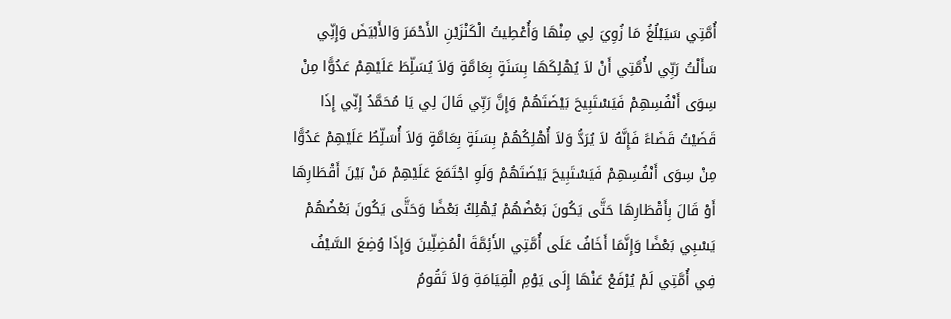أُمَّتِي سَيَبْلُغُ مَا زُوِيَ لِي مِنْهَا وَأُعْطِيتُ الْكَنْزَيْنِ الأَحْمَرَ وَالأَبْيَضَ وَإِنِّي سَأَلْتُ رَبِّي لأُمَّتِي أَنْ لاَ يُهْلِكَهَا بِسَنَةٍ بِعَامَّةٍ وَلاَ يُسَلِّطَ عَلَيْهِمْ عَدُوًّا مِنْ سِوَى أَنْفُسِهِمْ فَيَسْتَبِيحَ بَيْضَتَهُمْ وَإِنَّ رَبِّي قَالَ لِي يَا مُحَمَّدُ إِنِّي إِذَا قَضَيْتُ قَضَاءً فَإِنَّهُ لاَ يُرَدُّ وَلاَ أُهْلِكُهُمْ بِسَنَةٍ بِعَامَّةٍ وَلاَ أُسَلِّطُ عَلَيْهِمْ عَدُوًّا مِنْ سِوَى أَنْفُسِهِمْ فَيَسْتَبِيحَ بَيْضَتَهُمْ وَلَوِ اجْتَمَعَ عَلَيْهِمْ مَنْ بَيْنَ أَقْطَارِهَا أَوْ قَالَ بِأَقْطَارِهَا حَتَّى يَكُونَ بَعْضُهُمْ يُهْلِكُ بَعْضًا وَحَتَّى يَكُونَ بَعْضُهُمْ يَسْبِي بَعْضًا وَإِنَّمَا أَخَافُ عَلَى أُمَّتِي الأَئِمَّةَ الْمُضِلِّينَ وَإِذَا وُضِعَ السَّيْفُ فِي أُمَّتِي لَمْ يُرْفَعْ عَنْهَا إِلَى يَوْمِ الْقِيَامَةِ وَلاَ تَقُومُ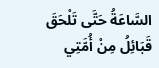السَّاعَةُ حَتَّى تَلْحَقَ قَبَائِلُ مِنْ أُمَّتِي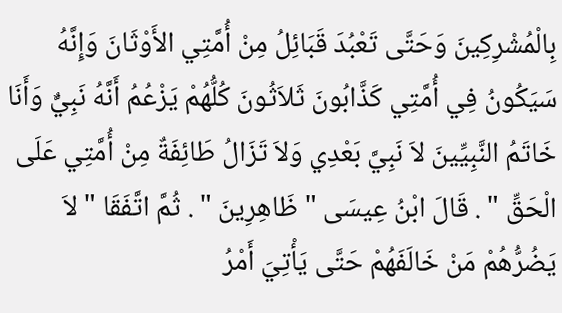بِالْمُشْرِكِينَ وَحَتَّى تَعْبُدَ قَبَائِلُ مِنْ أُمَّتِي الأَوْثَانَ وَإِنَّهُ سَيَكُونُ فِي أُمَّتِي كَذَّابُونَ ثَلاَثُونَ كُلُّهُمْ يَزْعُمُ أَنَّهُ نَبِيٌّ وَأَنَا خَاتَمُ النَّبِيِّينَ لاَ نَبِيَّ بَعْدِي وَلاَ تَزَالُ طَائِفَةٌ مِنْ أُمَّتِي عَلَى الْحَقِّ " . قَالَ ابْنُ عِيسَى " ظَاهِرِينَ " . ثُمَّ اتَّفَقَا " لاَ يَضُرُّهُمْ مَنْ خَالَفَهُمْ حَتَّى يَأْتِيَ أَمْرُ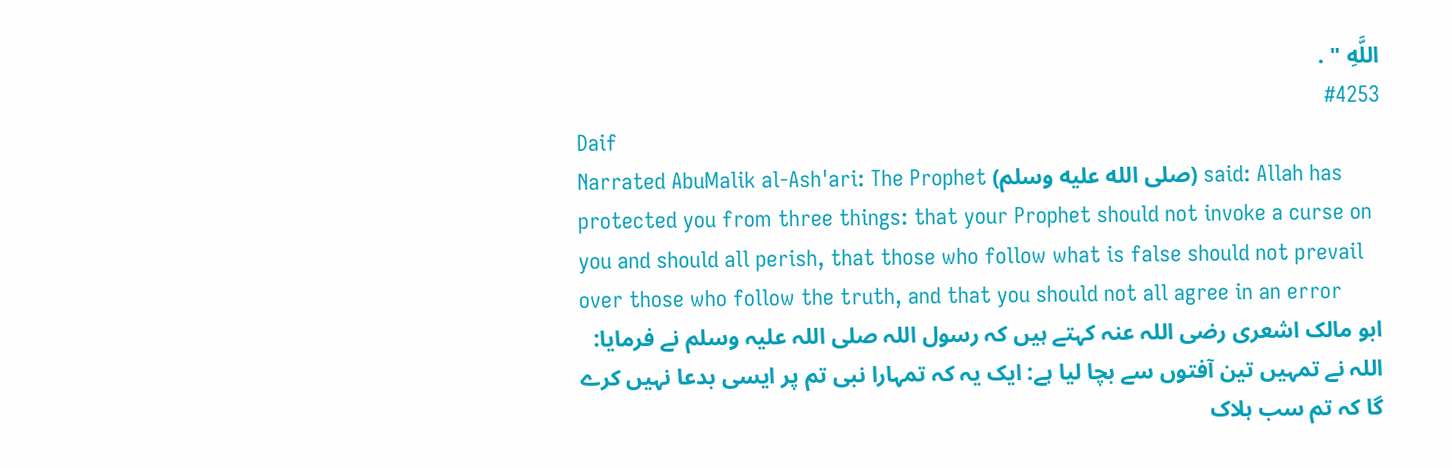اللَّهِ " .
#4253
Daif
Narrated AbuMalik al-Ash'ari: The Prophet (صلى الله عليه وسلم) said: Allah has protected you from three things: that your Prophet should not invoke a curse on you and should all perish, that those who follow what is false should not prevail over those who follow the truth, and that you should not all agree in an error
ابو مالک اشعری رضی اللہ عنہ کہتے ہیں کہ رسول اللہ صلی اللہ علیہ وسلم نے فرمایا: اللہ نے تمہیں تین آفتوں سے بچا لیا ہے: ایک یہ کہ تمہارا نبی تم پر ایسی بدعا نہیں کرے گا کہ تم سب ہلاک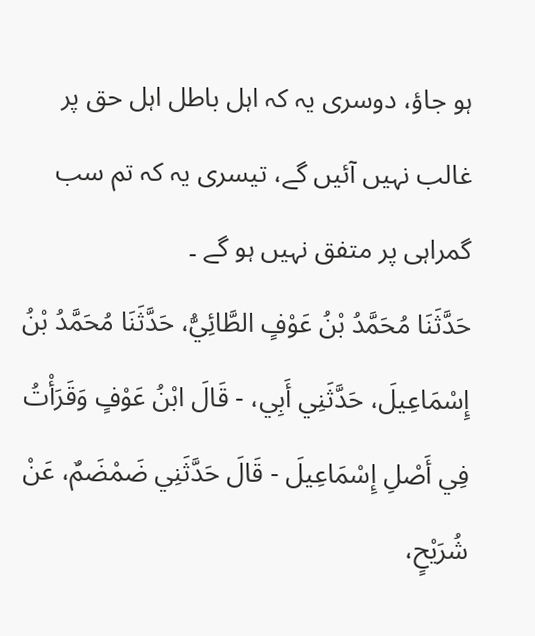ہو جاؤ، دوسری یہ کہ اہل باطل اہل حق پر غالب نہیں آئیں گے، تیسری یہ کہ تم سب گمراہی پر متفق نہیں ہو گے ۔
حَدَّثَنَا مُحَمَّدُ بْنُ عَوْفٍ الطَّائِيُّ، حَدَّثَنَا مُحَمَّدُ بْنُ إِسْمَاعِيلَ، حَدَّثَنِي أَبِي، - قَالَ ابْنُ عَوْفٍ وَقَرَأْتُ فِي أَصْلِ إِسْمَاعِيلَ - قَالَ حَدَّثَنِي ضَمْضَمٌ، عَنْ شُرَيْحٍ،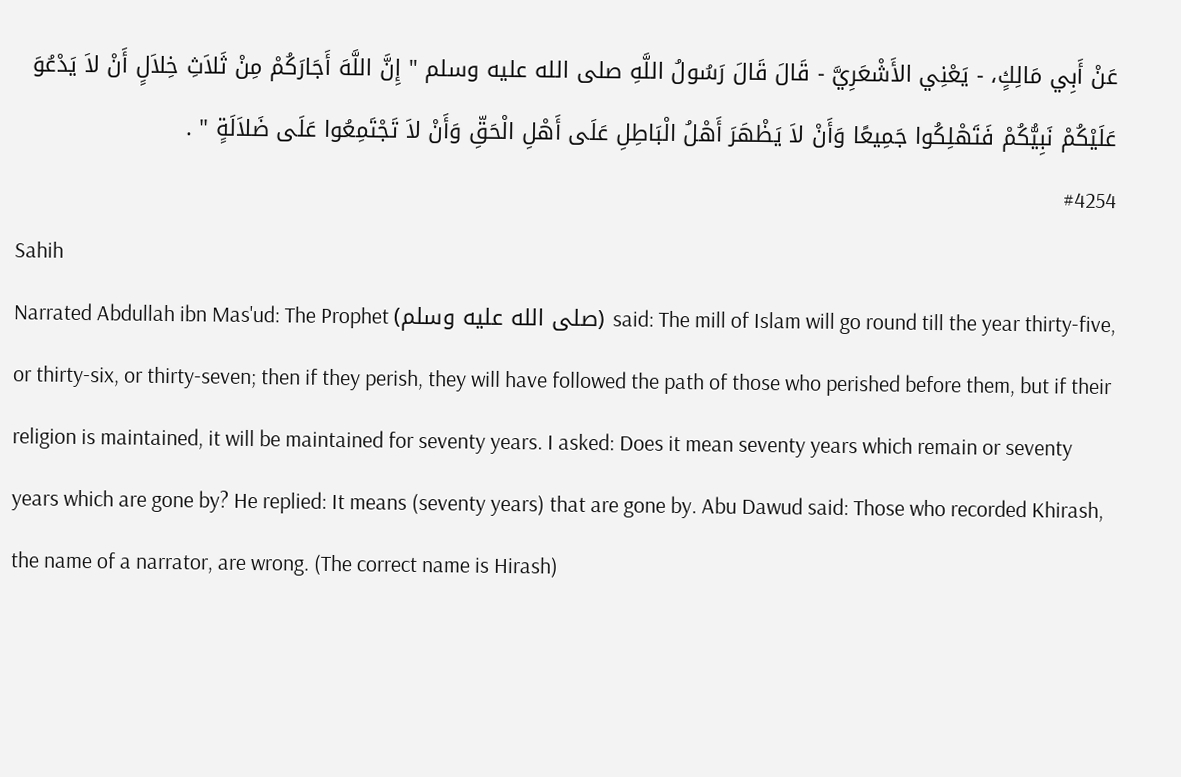عَنْ أَبِي مَالِكٍ، - يَعْنِي الأَشْعَرِيَّ - قَالَ قَالَ رَسُولُ اللَّهِ صلى الله عليه وسلم " إِنَّ اللَّهَ أَجَارَكُمْ مِنْ ثَلاَثِ خِلاَلٍ أَنْ لاَ يَدْعُوَ عَلَيْكُمْ نَبِيُّكُمْ فَتَهْلِكُوا جَمِيعًا وَأَنْ لاَ يَظْهَرَ أَهْلُ الْبَاطِلِ عَلَى أَهْلِ الْحَقِّ وَأَنْ لاَ تَجْتَمِعُوا عَلَى ضَلاَلَةٍ " .
#4254
Sahih
Narrated Abdullah ibn Mas'ud: The Prophet (صلى الله عليه وسلم) said: The mill of Islam will go round till the year thirty-five, or thirty-six, or thirty-seven; then if they perish, they will have followed the path of those who perished before them, but if their religion is maintained, it will be maintained for seventy years. I asked: Does it mean seventy years which remain or seventy years which are gone by? He replied: It means (seventy years) that are gone by. Abu Dawud said: Those who recorded Khirash, the name of a narrator, are wrong. (The correct name is Hirash)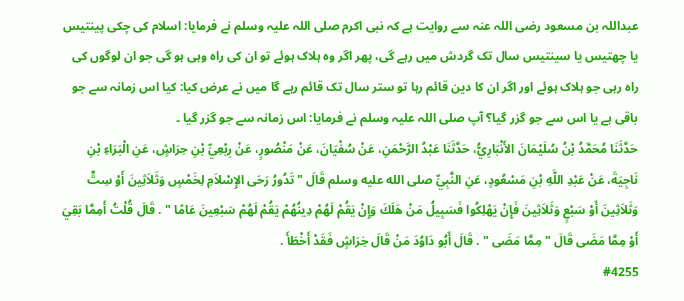عبداللہ بن مسعود رضی اللہ عنہ سے روایت ہے کہ نبی اکرم صلی اللہ علیہ وسلم نے فرمایا: اسلام کی چکی پینتیس یا چھتیس یا سینتیس سال تک گردش میں رہے گی، پھر اگر وہ ہلاک ہوئے تو ان کی راہ وہی ہو گی جو ان لوگوں کی راہ رہی جو ہلاک ہوئے اور اگر ان کا دین قائم رہا تو ستر سال تک قائم رہے گا میں نے عرض کیا: کیا اس زمانہ سے جو باقی ہے یا اس سے جو گزر گیا؟ آپ صلی اللہ علیہ وسلم نے فرمایا: اس زمانہ سے جو گزر گیا ۔
حَدَّثَنَا مُحَمَّدُ بْنُ سُلَيْمَانَ الأَنْبَارِيُّ، حَدَّثَنَا عَبْدُ الرَّحْمَنِ، عَنْ سُفْيَانَ، عَنْ مَنْصُورٍ، عَنْ رِبْعِيِّ بْنِ حِرَاشٍ، عَنِ الْبَرَاءِ بْنِ نَاجِيَةَ، عَنْ عَبْدِ اللَّهِ بْنِ مَسْعُودٍ، عَنِ النَّبِيِّ صلى الله عليه وسلم قَالَ " تَدُورُ رَحَى الإِسْلاَمِ لِخَمْسٍ وَثَلاَثِينَ أَوْ سِتٍّ وَثَلاَثِينَ أَوْ سَبْعٍ وَثَلاَثِينَ فَإِنْ يَهْلِكُوا فَسَبِيلُ مَنْ هَلَكَ وَإِنْ يَقُمْ لَهُمْ دِينُهُمْ يَقُمْ لَهُمْ سَبْعِينَ عَامًا " . قَالَ قُلْتُ أَمِمَّا بَقِيَ أَوْ مِمَّا مَضَى قَالَ " مِمَّا مَضَى " . قَالَ أَبُو دَاوُدَ مَنْ قَالَ خِرَاشٍ فَقَدْ أَخْطَأَ .
#4255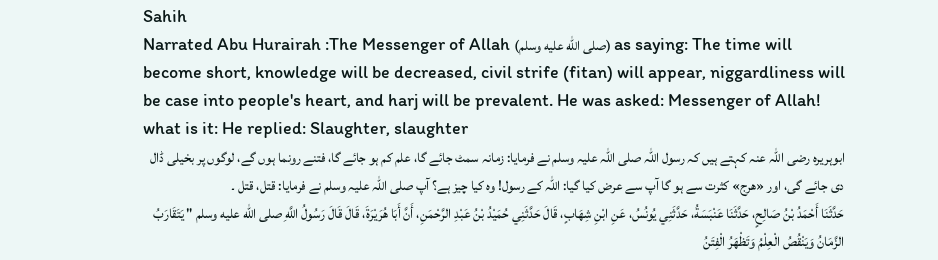Sahih
Narrated Abu Hurairah :The Messenger of Allah (صلى الله عليه وسلم) as saying: The time will become short, knowledge will be decreased, civil strife (fitan) will appear, niggardliness will be case into people's heart, and harj will be prevalent. He was asked: Messenger of Allah! what is it: He replied: Slaughter, slaughter
ابوہریرہ رضی اللہ عنہ کہتے ہیں کہ رسول اللہ صلی اللہ علیہ وسلم نے فرمایا: زمانہ سمٹ جائے گا، علم کم ہو جائے گا، فتنے رونما ہوں گے، لوگوں پر بخیلی ڈال دی جائے گی، اور «هرج» کثرت سے ہو گا آپ سے عرض کیا گیا: اللہ کے رسول! وہ کیا چیز ہے؟ آپ صلی اللہ علیہ وسلم نے فرمایا: قتل، قتل ۔
حَدَّثَنَا أَحْمَدُ بْنُ صَالِحٍ، حَدَّثَنَا عَنْبَسَةُ، حَدَّثَنِي يُونُسُ، عَنِ ابْنِ شِهَابٍ، قَالَ حَدَّثَنِي حُمَيْدُ بْنُ عَبْدِ الرَّحْمَنِ، أَنَّ أَبَا هُرَيْرَةَ، قَالَ قَالَ رَسُولُ اللَّهِ صلى الله عليه وسلم " يَتَقَارَبُ الزَّمَانُ وَيَنْقُصُ الْعِلْمُ وَتَظْهَرُ الْفِتَنُ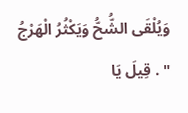وَيُلْقَى الشُّحُّ وَيَكْثُرُ الْهَرْجُ " . قِيلَ يَا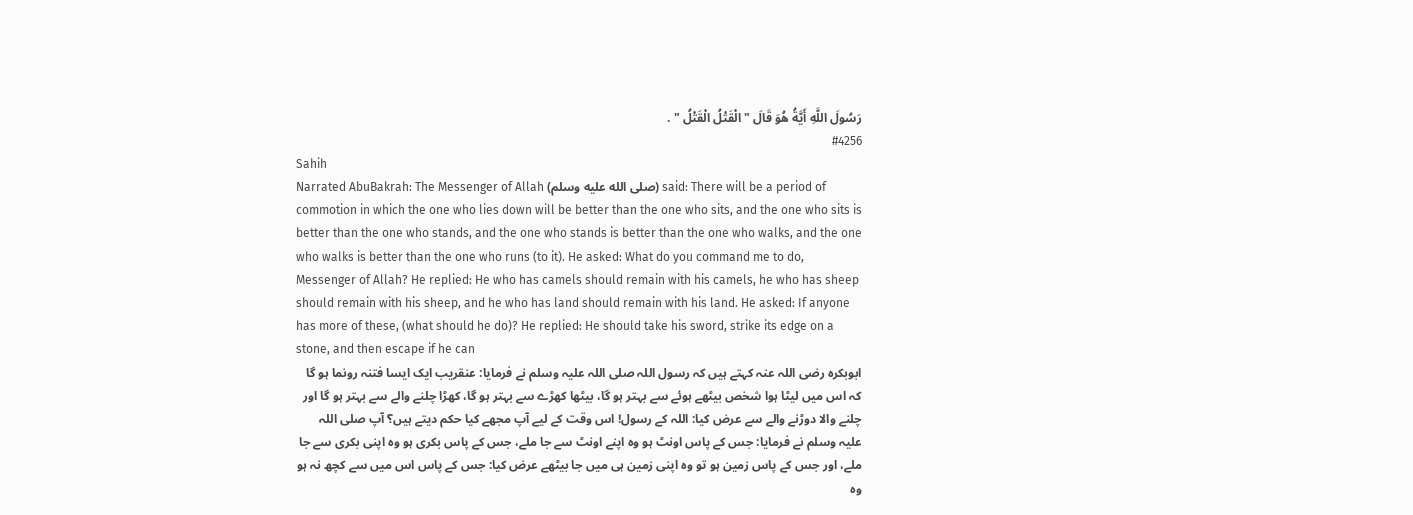رَسُولَ اللَّهِ أَيَّةُ هُوَ قَالَ " الْقَتْلُ الْقَتْلُ " .
#4256
Sahih
Narrated AbuBakrah: The Messenger of Allah (صلى الله عليه وسلم) said: There will be a period of commotion in which the one who lies down will be better than the one who sits, and the one who sits is better than the one who stands, and the one who stands is better than the one who walks, and the one who walks is better than the one who runs (to it). He asked: What do you command me to do, Messenger of Allah? He replied: He who has camels should remain with his camels, he who has sheep should remain with his sheep, and he who has land should remain with his land. He asked: If anyone has more of these, (what should he do)? He replied: He should take his sword, strike its edge on a stone, and then escape if he can
ابوبکرہ رضی اللہ عنہ کہتے ہیں کہ رسول اللہ صلی اللہ علیہ وسلم نے فرمایا: عنقریب ایک ایسا فتنہ رونما ہو گا کہ اس میں لیٹا ہوا شخص بیٹھے ہوئے سے بہتر ہو گا، بیٹھا کھڑے سے بہتر ہو گا، کھڑا چلنے والے سے بہتر ہو گا اور چلنے والا دوڑنے والے سے عرض کیا: اللہ کے رسول! اس وقت کے لیے آپ مجھے کیا حکم دیتے ہیں؟ آپ صلی اللہ علیہ وسلم نے فرمایا: جس کے پاس اونٹ ہو وہ اپنے اونٹ سے جا ملے، جس کے پاس بکری ہو وہ اپنی بکری سے جا ملے، اور جس کے پاس زمین ہو تو وہ اپنی زمین ہی میں جا بیٹھے عرض کیا: جس کے پاس اس میں سے کچھ نہ ہو وہ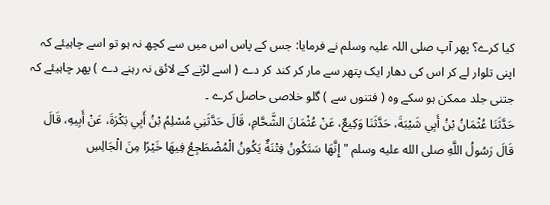کیا کرے؟ پھر آپ صلی اللہ علیہ وسلم نے فرمایا: جس کے پاس اس میں سے کچھ نہ ہو تو اسے چاہیئے کہ اپنی تلوار لے کر اس کی دھار ایک پتھر سے مار کر کند کر دے ( اسے لڑنے کے لائق نہ رہنے دے ) پھر چاہیئے کہ جتنی جلد ممکن ہو سکے وہ ( فتنوں سے ) گلو خلاصی حاصل کرے ۔
حَدَّثَنَا عُثْمَانُ بْنُ أَبِي شَيْبَةَ، حَدَّثَنَا وَكِيعٌ، عَنْ عُثْمَانَ الشَّحَّامِ، قَالَ حَدَّثَنِي مُسْلِمُ بْنُ أَبِي بَكْرَةَ، عَنْ أَبِيهِ، قَالَ قَالَ رَسُولُ اللَّهِ صلى الله عليه وسلم " إِنَّهَا سَتَكُونُ فِتْنَةٌ يَكُونُ الْمُضْطَجِعُ فِيهَا خَيْرًا مِنَ الْجَالِسِ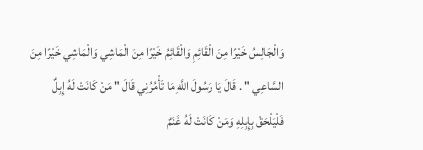وَالْجَالِسُ خَيْرًا مِنَ الْقَائِمِ وَالْقَائِمُ خَيْرًا مِنَ الْمَاشِي وَالْمَاشِي خَيْرًا مِنَ السَّاعِي " . قَالَ يَا رَسُولَ اللَّهِ مَا تَأْمُرُنِي قَالَ " مَنْ كَانَتْ لَهُ إِبِلٌ فَلْيَلْحَقْ بِإِبِلِهِ وَمَنْ كَانَتْ لَهُ غَنَمٌ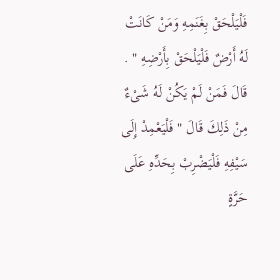فَلْيَلْحَقْ بِغَنَمِهِ وَمَنْ كَانَتْ لَهُ أَرْضٌ فَلْيَلْحَقْ بِأَرْضِهِ " . قَالَ فَمَنْ لَمْ يَكُنْ لَهُ شَىْءٌ مِنْ ذَلِكَ قَالَ " فَلْيَعْمِدْ إِلَى سَيْفِهِ فَلْيَضْرِبْ بِحَدِّهِ عَلَى حَرَّةٍ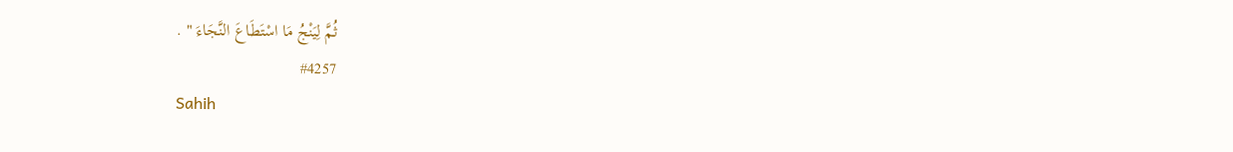ثُمَّ لِيَنْجُ مَا اسْتَطَاعَ النَّجَاءَ " .
#4257
Sahih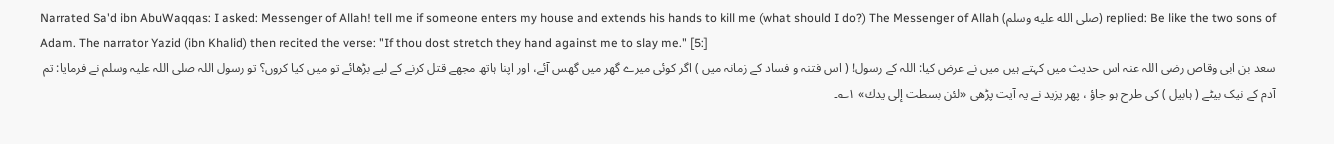Narrated Sa'd ibn AbuWaqqas: I asked: Messenger of Allah! tell me if someone enters my house and extends his hands to kill me (what should I do?) The Messenger of Allah (صلى الله عليه وسلم) replied: Be like the two sons of Adam. The narrator Yazid (ibn Khalid) then recited the verse: "If thou dost stretch they hand against me to slay me." [5:]
سعد بن ابی وقاص رضی اللہ عنہ اس حدیث میں کہتے ہیں میں نے عرض کیا: اللہ کے رسول! ( اس فتنہ و فساد کے زمانہ میں ) اگر کوئی میرے گھر میں گھس آئے، اور اپنا ہاتھ مجھے قتل کرنے کے لیے بڑھائے تو میں کیا کروں؟ تو رسول اللہ صلی اللہ علیہ وسلم نے فرمایا: تم آدم کے نیک بیٹے ( ہابیل ) کی طرح ہو جاؤ ، پھر یزید نے یہ آیت پڑھی «لئن بسطت إلى يدك» ۱؎۔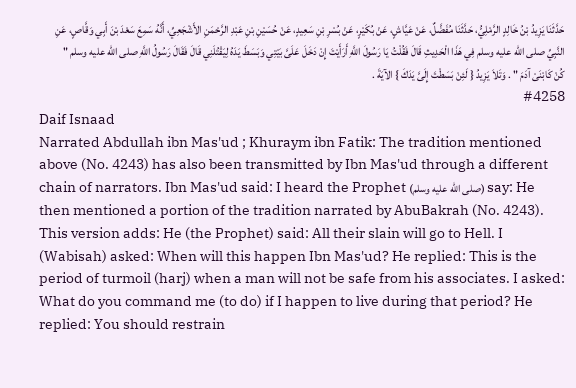حَدَّثَنَا يَزِيدُ بْنُ خَالِدٍ الرَّمْلِيُّ، حَدَّثَنَا مُفَضَّلٌ، عَنْ عَيَّاشٍ، عَنْ بُكَيْرٍ، عَنْ بُسْرِ بْنِ سَعِيدٍ، عَنْ حُسَيْنِ بْنِ عَبْدِ الرَّحْمَنِ الأَشْجَعِيِّ، أَنَّهُ سَمِعَ سَعْدَ بْنَ أَبِي وَقَّاصٍ، عَنِ النَّبِيِّ صلى الله عليه وسلم فِي هَذَا الْحَدِيثِ قَالَ فَقُلْتُ يَا رَسُولَ اللَّهِ أَرَأَيْتَ إِنْ دَخَلَ عَلَىَّ بَيْتِي وَبَسَطَ يَدَهُ لِيَقْتُلَنِي قَالَ فَقَالَ رَسُولُ اللَّهِ صلى الله عليه وسلم " كُنْ كَابْنَىْ آدَمَ " . وَتَلاَ يَزِيدُ { لَئِنْ بَسَطْتَ إِلَىَّ يَدَكَ } الآيَةَ .
#4258
Daif Isnaad
Narrated Abdullah ibn Mas'ud ; Khuraym ibn Fatik: The tradition mentioned above (No. 4243) has also been transmitted by Ibn Mas'ud through a different chain of narrators. Ibn Mas'ud said: I heard the Prophet (صلى الله عليه وسلم) say: He then mentioned a portion of the tradition narrated by AbuBakrah (No. 4243). This version adds: He (the Prophet) said: All their slain will go to Hell. I (Wabisah) asked: When will this happen Ibn Mas'ud? He replied: This is the period of turmoil (harj) when a man will not be safe from his associates. I asked: What do you command me (to do) if I happen to live during that period? He replied: You should restrain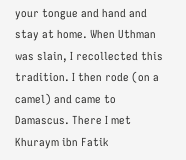your tongue and hand and stay at home. When Uthman was slain, I recollected this tradition. I then rode (on a camel) and came to Damascus. There I met Khuraym ibn Fatik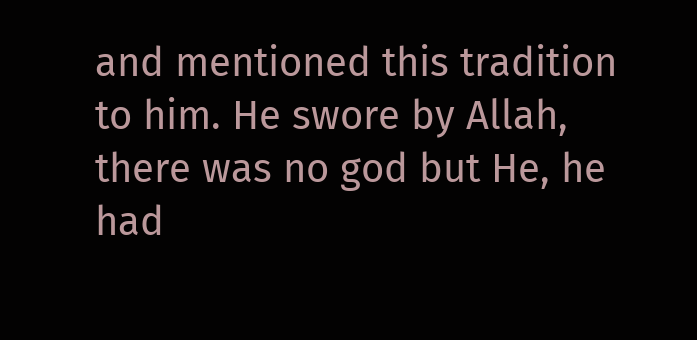and mentioned this tradition to him. He swore by Allah, there was no god but He, he had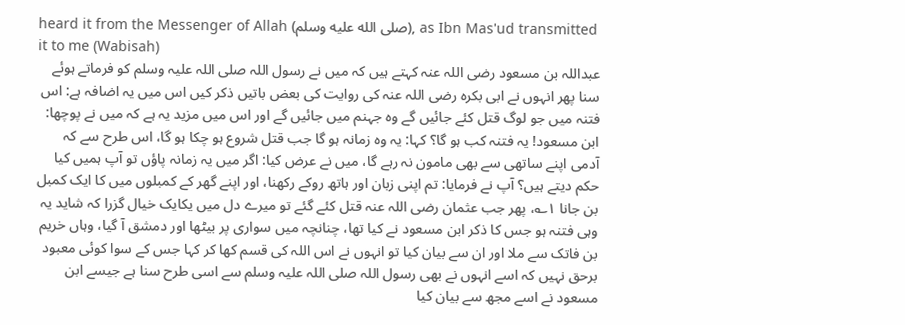heard it from the Messenger of Allah (صلى الله عليه وسلم), as Ibn Mas'ud transmitted it to me (Wabisah)
عبداللہ بن مسعود رضی اللہ عنہ کہتے ہیں کہ میں نے رسول اللہ صلی اللہ علیہ وسلم کو فرماتے ہوئے سنا پھر انہوں نے ابی بکرہ رضی اللہ عنہ کی روایت کی بعض باتیں ذکر کیں اس میں یہ اضافہ ہے: اس فتنہ میں جو لوگ قتل کئے جائیں گے وہ جہنم میں جائیں گے اور اس میں مزید یہ ہے کہ میں نے پوچھا: ابن مسعود! یہ فتنہ کب ہو گا؟ کہا: یہ وہ زمانہ ہو گا جب قتل شروع ہو چکا ہو گا، اس طرح سے کہ آدمی اپنے ساتھی سے بھی مامون نہ رہے گا، میں نے عرض کیا: اگر میں یہ زمانہ پاؤں تو آپ ہمیں کیا حکم دیتے ہیں؟ آپ نے فرمایا: تم اپنی زبان اور ہاتھ روکے رکھنا، اور اپنے گھر کے کمبلوں میں کا ایک کمبل بن جانا ۱؎، پھر جب عثمان رضی اللہ عنہ قتل کئے گئے تو میرے دل میں یکایک خیال گزرا کہ شاید یہ وہی فتنہ ہو جس کا ذکر ابن مسعود نے کیا تھا، چنانچہ میں سواری پر بیٹھا اور دمشق آ گیا، وہاں خریم بن فاتک سے ملا اور ان سے بیان کیا تو انہوں نے اس اللہ کی قسم کھا کر کہا جس کے سوا کوئی معبود برحق نہیں کہ اسے انہوں نے بھی رسول اللہ صلی اللہ علیہ وسلم سے اسی طرح سنا ہے جیسے ابن مسعود نے اسے مجھ سے بیان کیا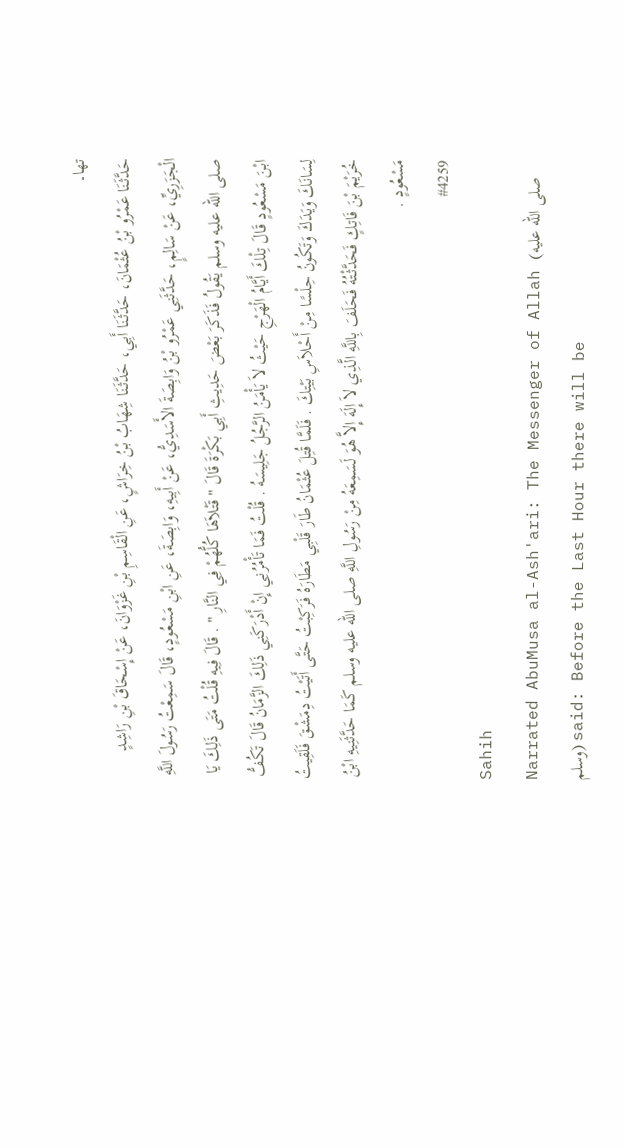تھا۔
حَدَّثَنَا عَمْرُو بْنُ عُثْمَانَ، حَدَّثَنَا أَبِي، حَدَّثَنَا شِهَابُ بْنُ خِرَاشٍ، عَنِ الْقَاسِمِ بْنِ غَزْوَانَ، عَنْ إِسْحَاقَ بْنِ رَاشِدٍ الْجَزَرِيِّ، عَنْ سَالِمٍ، حَدَّثَنِي عَمْرُو بْنُ وَابِصَةَ الأَسَدِيُّ، عَنْ أَبِيهِ، وَابِصَةَ، عَنِ ابْنِ مَسْعُودٍ، قَالَ سَمِعْتُ رَسُولَ اللَّهِ صلى الله عليه وسلم يَقُولُ فَذَكَرَ بَعْضَ حَدِيثِ أَبِي بَكْرَةَ قَالَ " قَتْلاَهَا كُلُّهُمْ فِي النَّارِ " . قَالَ فِيهِ قُلْتُ مَتَى ذَلِكَ يَا ابْنَ مَسْعُودٍ قَالَ تِلْكَ أَيَّامُ الْهَرْجِ حَيْثُ لاَ يَأْمَنُ الرَّجُلُ جَلِيسَهُ . قُلْتُ فَمَا تَأْمُرُنِي إِنْ أَدْرَكَنِي ذَلِكَ الزَّمَانُ قَالَ تَكُفُّ لِسَانَكَ وَيَدَكَ وَتَكُونُ حِلْسًا مِنْ أَحْلاَسِ بَيْتِكَ . فَلَمَّا قُتِلَ عُثْمَانُ طَارَ قَلْبِي مَطَارَهُ فَرَكِبْتُ حَتَّى أَتَيْتُ دِمَشْقَ فَلَقِيتُ خُرَيْمَ بْنَ فَاتِكٍ فَحَدَّثْتُهُ فَحَلَفَ بِاللَّهِ الَّذِي لاَ إِلَهَ إِلاَّ هُوَ لَسَمِعَهُ مِنْ رَسُولِ اللَّهِ صلى الله عليه وسلم كَمَا حَدَّثَنِيهِ ابْنُ مَسْعُودٍ .
#4259
Sahih
Narrated AbuMusa al-Ash'ari: The Messenger of Allah (صلى الله عليه وسلم) said: Before the Last Hour there will be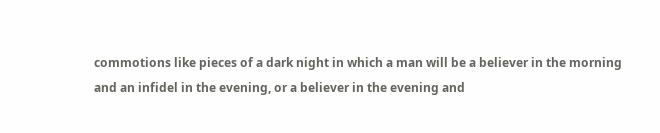commotions like pieces of a dark night in which a man will be a believer in the morning and an infidel in the evening, or a believer in the evening and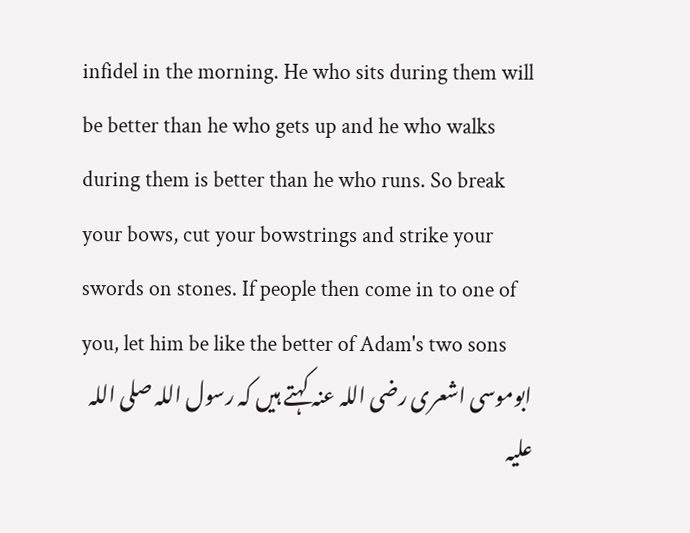infidel in the morning. He who sits during them will be better than he who gets up and he who walks during them is better than he who runs. So break your bows, cut your bowstrings and strike your swords on stones. If people then come in to one of you, let him be like the better of Adam's two sons
ابوموسی اشعری رضی اللہ عنہ کہتے ہیں کہ رسول اللہ صلی اللہ علیہ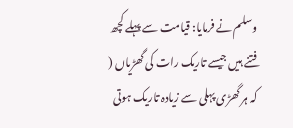وسلم نے فرمایا: قیامت سے پہلے کچھ فتنے ہیں جیسے تاریک رات کی گھڑیاں ( کہ ہر گھڑی پہلی سے زیادہ تاریک ہوتی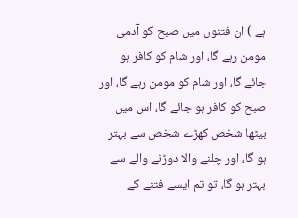ہے ) ان فتنوں میں صبح کو آدمی مومن رہے گا، اور شام کو کافر ہو جائے گا، اور شام کو مومن رہے گا، اور صبح کو کافر ہو جائے گا، اس میں بیٹھا شخص کھڑے شخص سے بہتر ہو گا، اور چلنے والا دوڑنے والے سے بہتر ہو گا، تو تم ایسے فتنے کے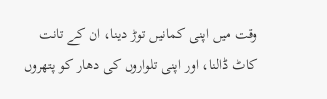وقت میں اپنی کمانیں توڑ دینا، ان کے تانت کاٹ ڈالنا، اور اپنی تلواروں کی دھار کو پتھروں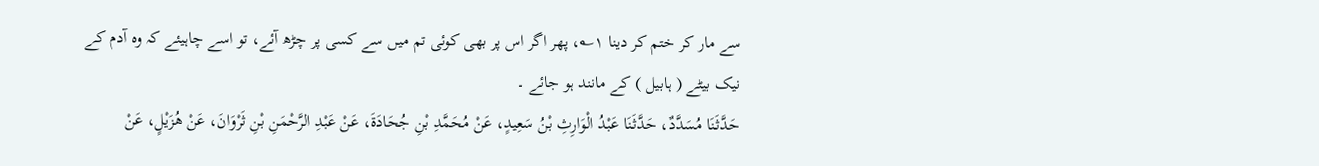سے مار کر ختم کر دینا ۱؎، پھر اگر اس پر بھی کوئی تم میں سے کسی پر چڑھ آئے، تو اسے چاہیئے کہ وہ آدم کے نیک بیٹے ( ہابیل ) کے مانند ہو جائے ۔
حَدَّثَنَا مُسَدَّدٌ، حَدَّثَنَا عَبْدُ الْوَارِثِ بْنُ سَعِيدٍ، عَنْ مُحَمَّدِ بْنِ جُحَادَةَ، عَنْ عَبْدِ الرَّحْمَنِ بْنِ ثَرْوَانَ، عَنْ هُزَيْلٍ، عَنْ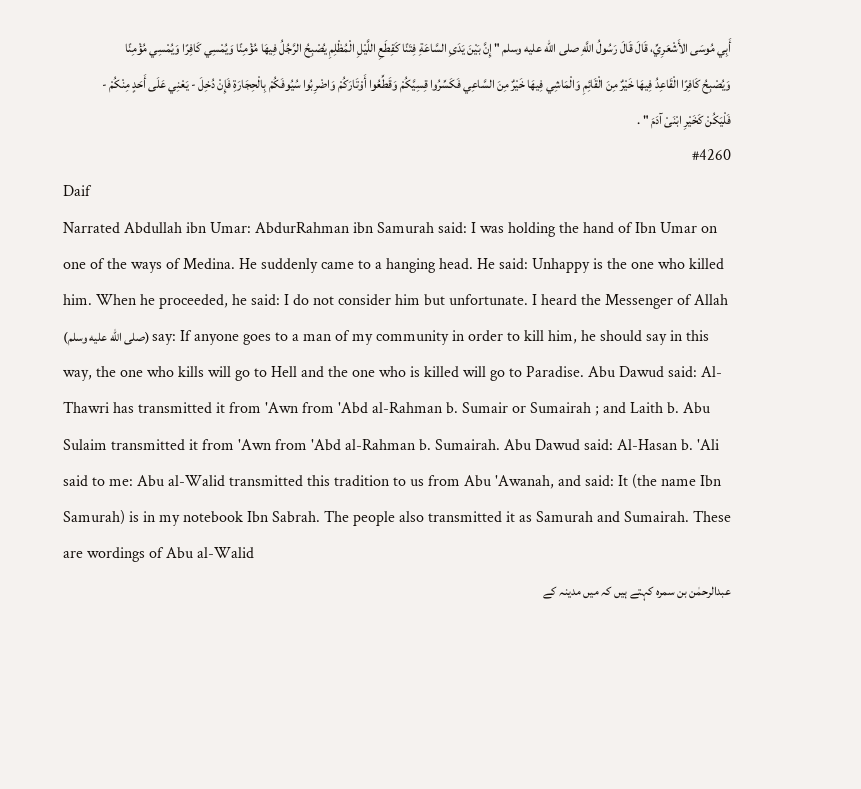أَبِي مُوسَى الأَشْعَرِيِّ، قَالَ قَالَ رَسُولُ اللَّهِ صلى الله عليه وسلم " إِنَّ بَيْنَ يَدَىِ السَّاعَةِ فِتَنًا كَقِطَعِ اللَّيْلِ الْمُظْلِمِ يُصْبِحُ الرَّجُلُ فِيهَا مُؤْمِنًا وَيُمْسِي كَافِرًا وَيُمْسِي مُؤْمِنًا وَيُصْبِحُ كَافِرًا الْقَاعِدُ فِيهَا خَيْرٌ مِنَ الْقَائِمِ وَالْمَاشِي فِيهَا خَيْرٌ مِنَ السَّاعِي فَكَسِّرُوا قِسِيَّكُمْ وَقَطِّعُوا أَوْتَارَكُمْ وَاضْرِبُوا سُيُوفَكُمْ بِالْحِجَارَةِ فَإِنْ دُخِلَ - يَعْنِي عَلَى أَحَدٍ مِنْكُمْ - فَلْيَكُنْ كَخَيْرِ ابْنَىْ آدَمَ " .
#4260
Daif
Narrated Abdullah ibn Umar: AbdurRahman ibn Samurah said: I was holding the hand of Ibn Umar on one of the ways of Medina. He suddenly came to a hanging head. He said: Unhappy is the one who killed him. When he proceeded, he said: I do not consider him but unfortunate. I heard the Messenger of Allah (صلى الله عليه وسلم) say: If anyone goes to a man of my community in order to kill him, he should say in this way, the one who kills will go to Hell and the one who is killed will go to Paradise. Abu Dawud said: Al-Thawri has transmitted it from 'Awn from 'Abd al-Rahman b. Sumair or Sumairah ; and Laith b. Abu Sulaim transmitted it from 'Awn from 'Abd al-Rahman b. Sumairah. Abu Dawud said: Al-Hasan b. 'Ali said to me: Abu al-Walid transmitted this tradition to us from Abu 'Awanah, and said: It (the name Ibn Samurah) is in my notebook Ibn Sabrah. The people also transmitted it as Samurah and Sumairah. These are wordings of Abu al-Walid
عبدالرحمٰن بن سمرہ کہتے ہیں کہ میں مدینہ کے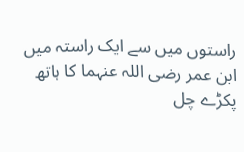راستوں میں سے ایک راستہ میں ابن عمر رضی اللہ عنہما کا ہاتھ پکڑے چل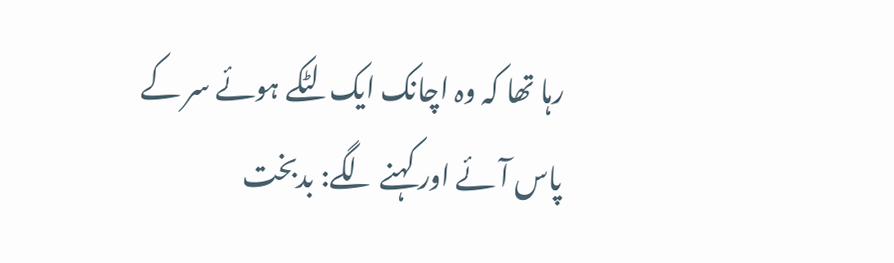رہا تھا کہ وہ اچانک ایک لٹکے ہوئے سر کے پاس آئے اور کہنے لگے: بدبخت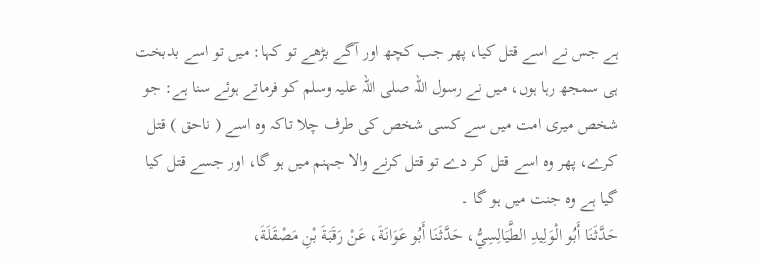ہے جس نے اسے قتل کیا، پھر جب کچھ اور آگے بڑھے تو کہا: میں تو اسے بدبخت ہی سمجھ رہا ہوں، میں نے رسول اللہ صلی اللہ علیہ وسلم کو فرماتے ہوئے سنا ہے: جو شخص میری امت میں سے کسی شخص کی طرف چلا تاکہ وہ اسے ( ناحق ) قتل کرے، پھر وہ اسے قتل کر دے تو قتل کرنے والا جہنم میں ہو گا، اور جسے قتل کیا گیا ہے وہ جنت میں ہو گا ۔
حَدَّثَنَا أَبُو الْوَلِيدِ الطَّيَالِسِيُّ، حَدَّثَنَا أَبُو عَوَانَةَ، عَنْ رَقَبَةَ بْنِ مَصْقَلَةَ،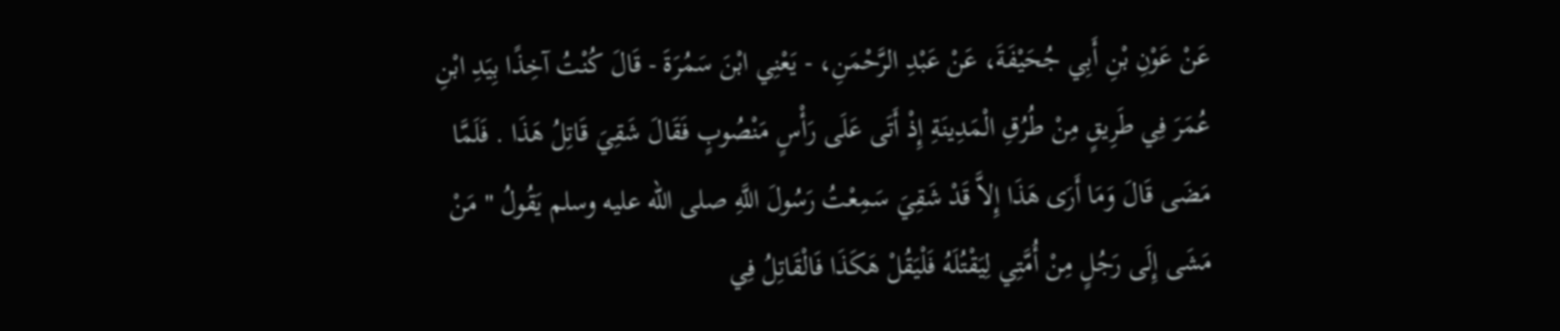عَنْ عَوْنِ بْنِ أَبِي جُحَيْفَةَ، عَنْ عَبْدِ الرَّحْمَنِ، - يَعْنِي ابْنَ سَمُرَةَ - قَالَ كُنْتُ آخِذًا بِيَدِ ابْنِ عُمَرَ فِي طَرِيقٍ مِنْ طُرُقِ الْمَدِينَةِ إِذْ أَتَى عَلَى رَأْسٍ مَنْصُوبٍ فَقَالَ شَقِيَ قَاتِلُ هَذَا . فَلَمَّا مَضَى قَالَ وَمَا أَرَى هَذَا إِلاَّ قَدْ شَقِيَ سَمِعْتُ رَسُولَ اللَّهِ صلى الله عليه وسلم يَقُولُ " مَنْ مَشَى إِلَى رَجُلٍ مِنْ أُمَّتِي لِيَقْتُلَهُ فَلْيَقُلْ هَكَذَا فَالْقَاتِلُ فِي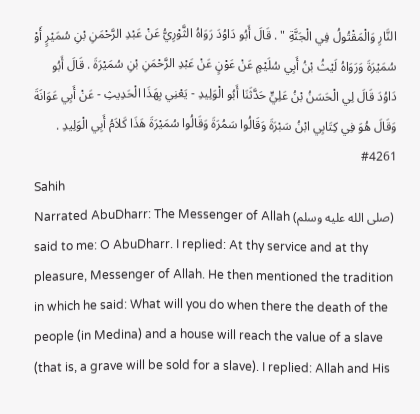النَّارِ وَالْمَقْتُولُ فِي الْجَنَّةِ " . قَالَ أَبُو دَاوُدَ رَوَاهُ الثَّوْرِيُّ عَنْ عَبْدِ الرَّحْمَنِ بْنِ سُمَيْرٍ أَوْ سُمَيْرَةَ وَرَوَاهُ لَيْثُ بْنُ أَبِي سُلَيْمٍ عَنْ عَوْنٍ عَنْ عَبْدِ الرَّحْمَنِ بْنِ سُمَيْرَةَ . قَالَ أَبُو دَاوُدَ قَالَ لِي الْحَسَنُ بْنُ عَلِيٍّ حَدَّثَنَا أَبُو الْوَلِيدِ - يَعْنِي بِهَذَا الْحَدِيثِ - عَنْ أَبِي عَوَانَةَ وَقَالَ هُوَ فِي كِتَابِي ابْنُ سَبْرَةَ وَقَالُوا سَمُرَةَ وَقَالُوا سُمَيْرَةَ هَذَا كَلاَمُ أَبِي الْوَلِيدِ .
#4261
Sahih
Narrated AbuDharr: The Messenger of Allah (صلى الله عليه وسلم) said to me: O AbuDharr. I replied: At thy service and at thy pleasure, Messenger of Allah. He then mentioned the tradition in which he said: What will you do when there the death of the people (in Medina) and a house will reach the value of a slave (that is, a grave will be sold for a slave). I replied: Allah and His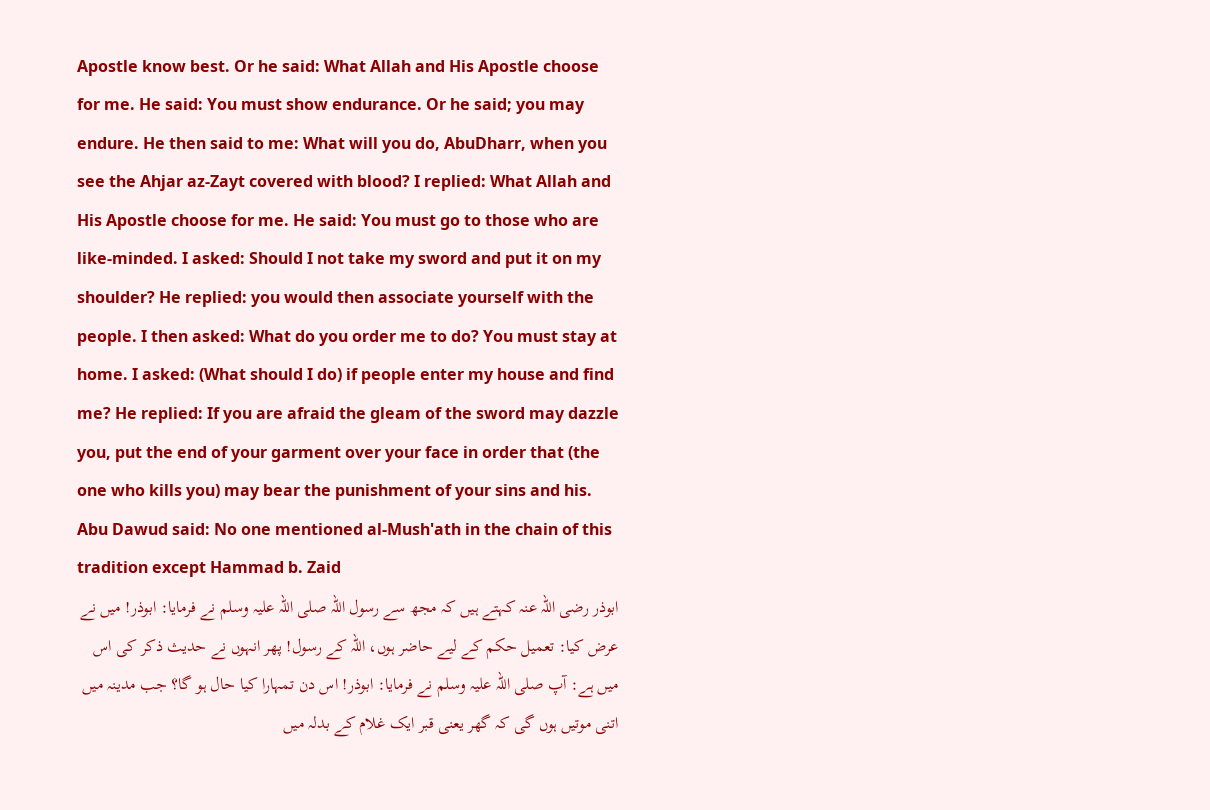Apostle know best. Or he said: What Allah and His Apostle choose for me. He said: You must show endurance. Or he said; you may endure. He then said to me: What will you do, AbuDharr, when you see the Ahjar az-Zayt covered with blood? I replied: What Allah and His Apostle choose for me. He said: You must go to those who are like-minded. I asked: Should I not take my sword and put it on my shoulder? He replied: you would then associate yourself with the people. I then asked: What do you order me to do? You must stay at home. I asked: (What should I do) if people enter my house and find me? He replied: If you are afraid the gleam of the sword may dazzle you, put the end of your garment over your face in order that (the one who kills you) may bear the punishment of your sins and his. Abu Dawud said: No one mentioned al-Mush'ath in the chain of this tradition except Hammad b. Zaid
ابوذر رضی اللہ عنہ کہتے ہیں کہ مجھ سے رسول اللہ صلی اللہ علیہ وسلم نے فرمایا: ابوذر! میں نے عرض کیا: تعمیل حکم کے لیے حاضر ہوں، اللہ کے رسول! پھر انہوں نے حدیث ذکر کی اس میں ہے: آپ صلی اللہ علیہ وسلم نے فرمایا: ابوذر! اس دن تمہارا کیا حال ہو گا؟ جب مدینہ میں اتنی موتیں ہوں گی کہ گھر یعنی قبر ایک غلام کے بدلہ میں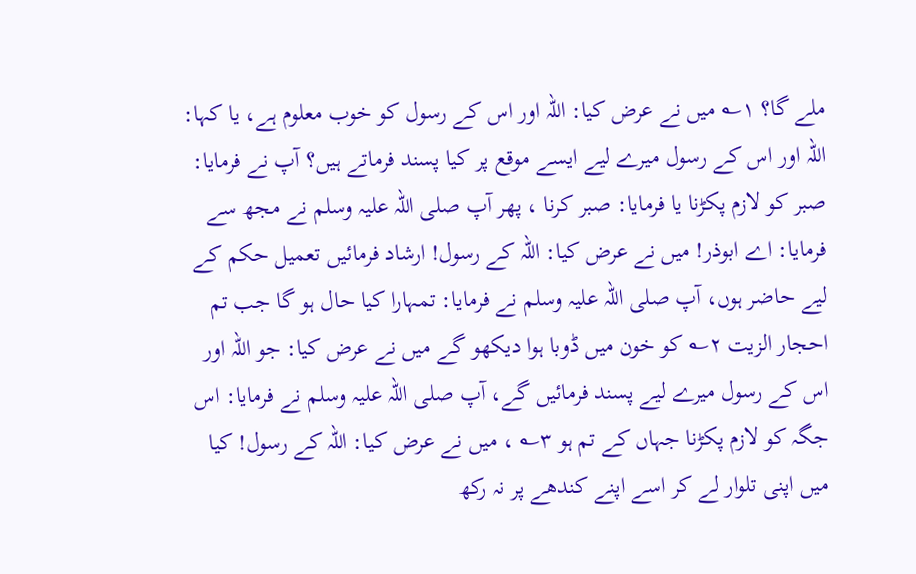ملے گا؟ ۱؎ میں نے عرض کیا: اللہ اور اس کے رسول کو خوب معلوم ہے، یا کہا: اللہ اور اس کے رسول میرے لیے ایسے موقع پر کیا پسند فرماتے ہیں؟ آپ نے فرمایا: صبر کو لازم پکڑنا یا فرمایا: صبر کرنا ، پھر آپ صلی اللہ علیہ وسلم نے مجھ سے فرمایا: اے ابوذر! میں نے عرض کیا: اللہ کے رسول! ارشاد فرمائیں تعمیل حکم کے لیے حاضر ہوں، آپ صلی اللہ علیہ وسلم نے فرمایا: تمہارا کیا حال ہو گا جب تم احجار الزیت ۲؎ کو خون میں ڈوبا ہوا دیکھو گے میں نے عرض کیا: جو اللہ اور اس کے رسول میرے لیے پسند فرمائیں گے، آپ صلی اللہ علیہ وسلم نے فرمایا: اس جگہ کو لازم پکڑنا جہاں کے تم ہو ۳؎ ، میں نے عرض کیا: اللہ کے رسول! کیا میں اپنی تلوار لے کر اسے اپنے کندھے پر نہ رکھ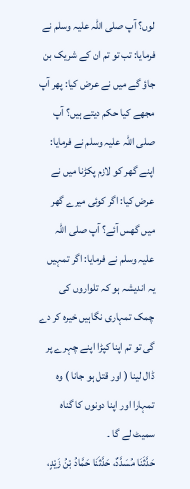لوں؟ آپ صلی اللہ علیہ وسلم نے فرمایا: تب تو تم ان کے شریک بن جاؤ گے میں نے عرض کیا: پھر آپ مجھے کیا حکم دیتے ہیں؟ آپ صلی اللہ علیہ وسلم نے فرمایا: اپنے گھر کو لازم پکڑنا میں نے عرض کیا: اگر کوئی میرے گھر میں گھس آئے؟ آپ صلی اللہ علیہ وسلم نے فرمایا: اگر تمہیں یہ اندیشہ ہو کہ تلواروں کی چمک تمہاری نگاہیں خیرہ کر دے گی تو تم اپنا کپڑا اپنے چہرے پر ڈال لینا ( اور قتل ہو جانا ) وہ تمہارا اور اپنا دونوں کا گناہ سمیٹ لے گا ۔
حَدَّثَنَا مُسَدَّدٌ، حَدَّثَنَا حَمَّادُ بْنُ زَيْدٍ،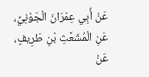عَنْ أَبِي عِمْرَانَ الْجَوْنِيِّ، عَنِ الْمُشَعَّثِ بْنِ طَرِيفٍ، عَنْ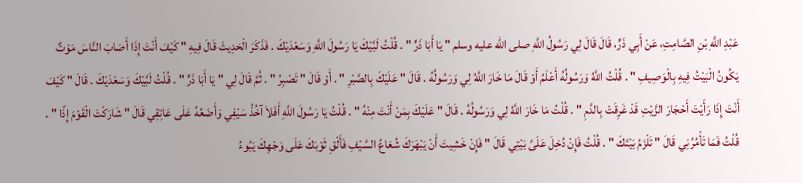عَبْدِ اللَّهِ بْنِ الصَّامِتِ، عَنْ أَبِي ذَرٍّ، قَالَ قَالَ لِي رَسُولُ اللَّهِ صلى الله عليه وسلم " يَا أَبَا ذَرٍّ " . قُلْتُ لَبَّيْكَ يَا رَسُولَ اللَّهِ وَسَعْدَيْكَ . فَذَكَرَ الْحَدِيثَ قَالَ فِيهِ " كَيْفَ أَنْتَ إِذَا أَصَابَ النَّاسَ مَوْتٌ يَكُونُ الْبَيْتُ فِيهِ بِالْوَصِيفِ " . قُلْتُ اللَّهُ وَرَسُولُهُ أَعْلَمُ أَوْ قَالَ مَا خَارَ اللَّهُ لِي وَرَسُولُهُ . قَالَ " عَلَيْكَ بِالصَّبْرِ " . أَوْ قَالَ " تَصْبِرُ " . ثُمَّ قَالَ لِي " يَا أَبَا ذَرٍّ " . قُلْتُ لَبَّيْكَ وَسَعْدَيْكَ . قَالَ " كَيْفَ أَنْتَ إِذَا رَأَيْتَ أَحْجَارَ الزَّيْتِ قَدْ غَرِقَتْ بِالدَّمِ " . قُلْتُ مَا خَارَ اللَّهُ لِي وَرَسُولُهُ . قَالَ " عَلَيْكَ بِمَنْ أَنْتَ مِنْهُ " . قُلْتُ يَا رَسُولَ اللَّهِ أَفَلاَ آخُذُ سَيْفِي وَأَضَعُهُ عَلَى عَاتِقِي قَالَ " شَارَكْتَ الْقَوْمَ إِذًا " . قُلْتُ فَمَا تَأْمُرُنِي قَالَ " تَلْزَمُ بَيْتَكَ " . قُلْتُ فَإِنْ دُخِلَ عَلَىَّ بَيْتِي قَالَ " فَإِنْ خَشِيتَ أَنْ يَبْهَرَكَ شُعَاعُ السَّيْفِ فَأَلْقِ ثَوْبَكَ عَلَى وَجْهِكَ يَبُوءُ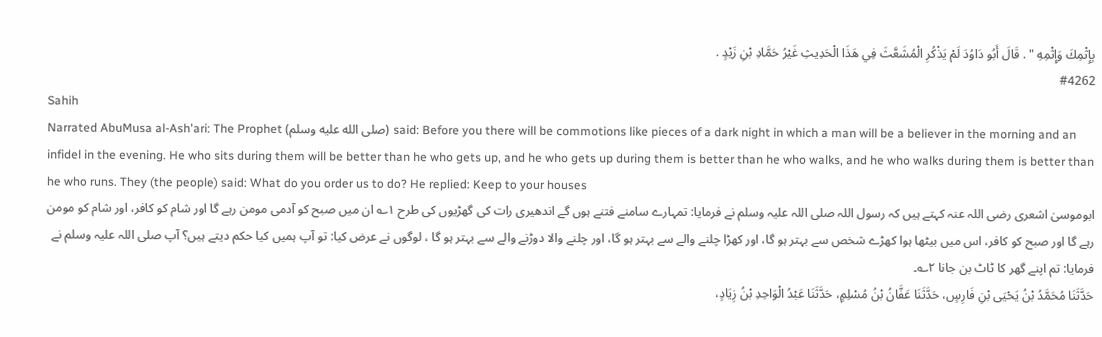بِإِثْمِكَ وَإِثْمِهِ " . قَالَ أَبُو دَاوُدَ لَمْ يَذْكُرِ الْمُشَعَّثَ فِي هَذَا الْحَدِيثِ غَيْرُ حَمَّادِ بْنِ زَيْدٍ .
#4262
Sahih
Narrated AbuMusa al-Ash'ari: The Prophet (صلى الله عليه وسلم) said: Before you there will be commotions like pieces of a dark night in which a man will be a believer in the morning and an infidel in the evening. He who sits during them will be better than he who gets up, and he who gets up during them is better than he who walks, and he who walks during them is better than he who runs. They (the people) said: What do you order us to do? He replied: Keep to your houses
ابوموسیٰ اشعری رضی اللہ عنہ کہتے ہیں کہ رسول اللہ صلی اللہ علیہ وسلم نے فرمایا: تمہارے سامنے فتنے ہوں گے اندھیری رات کی گھڑیوں کی طرح ۱؎ ان میں صبح کو آدمی مومن رہے گا اور شام کو کافر، اور شام کو مومن رہے گا اور صبح کو کافر، اس میں بیٹھا ہوا کھڑے شخص سے بہتر ہو گا، اور کھڑا چلنے والے سے بہتر ہو گا، اور چلنے والا دوڑنے والے سے بہتر ہو گا ، لوگوں نے عرض کیا: تو آپ ہمیں کیا حکم دیتے ہیں؟ آپ صلی اللہ علیہ وسلم نے فرمایا: تم اپنے گھر کا ٹاٹ بن جانا ۲؎۔
حَدَّثَنَا مُحَمَّدُ بْنُ يَحْيَى بْنِ فَارِسٍ، حَدَّثَنَا عَفَّانُ بْنُ مُسْلِمٍ، حَدَّثَنَا عَبْدُ الْوَاحِدِ بْنُ زِيَادٍ،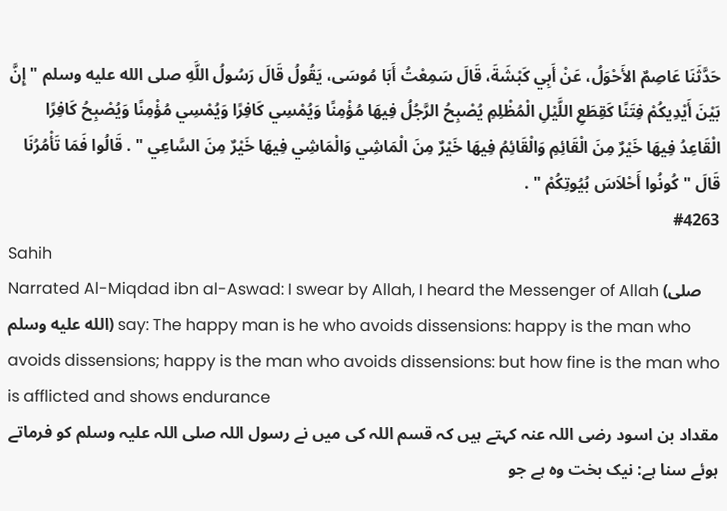حَدَّثَنَا عَاصِمٌ الأَحْوَلُ، عَنْ أَبِي كَبْشَةَ، قَالَ سَمِعْتُ أَبَا مُوسَى، يَقُولُ قَالَ رَسُولُ اللَّهِ صلى الله عليه وسلم " إِنَّ بَيْنَ أَيْدِيكُمْ فِتَنًا كَقِطَعِ اللَّيْلِ الْمُظْلِمِ يُصْبِحُ الرَّجُلُ فِيهَا مُؤْمِنًا وَيُمْسِي كَافِرًا وَيُمْسِي مُؤْمِنًا وَيُصْبِحُ كَافِرًا الْقَاعِدُ فِيهَا خَيْرٌ مِنَ الْقَائِمِ وَالْقَائِمُ فِيهَا خَيْرٌ مِنَ الْمَاشِي وَالْمَاشِي فِيهَا خَيْرٌ مِنَ السَّاعِي " . قَالُوا فَمَا تَأْمُرُنَا قَالَ " كُونُوا أَحْلاَسَ بُيُوتِكُمْ " .
#4263
Sahih
Narrated Al-Miqdad ibn al-Aswad: I swear by Allah, I heard the Messenger of Allah (صلى الله عليه وسلم) say: The happy man is he who avoids dissensions: happy is the man who avoids dissensions; happy is the man who avoids dissensions: but how fine is the man who is afflicted and shows endurance
مقداد بن اسود رضی اللہ عنہ کہتے ہیں کہ قسم اللہ کی میں نے رسول اللہ صلی اللہ علیہ وسلم کو فرماتے ہوئے سنا ہے: نیک بخت وہ ہے جو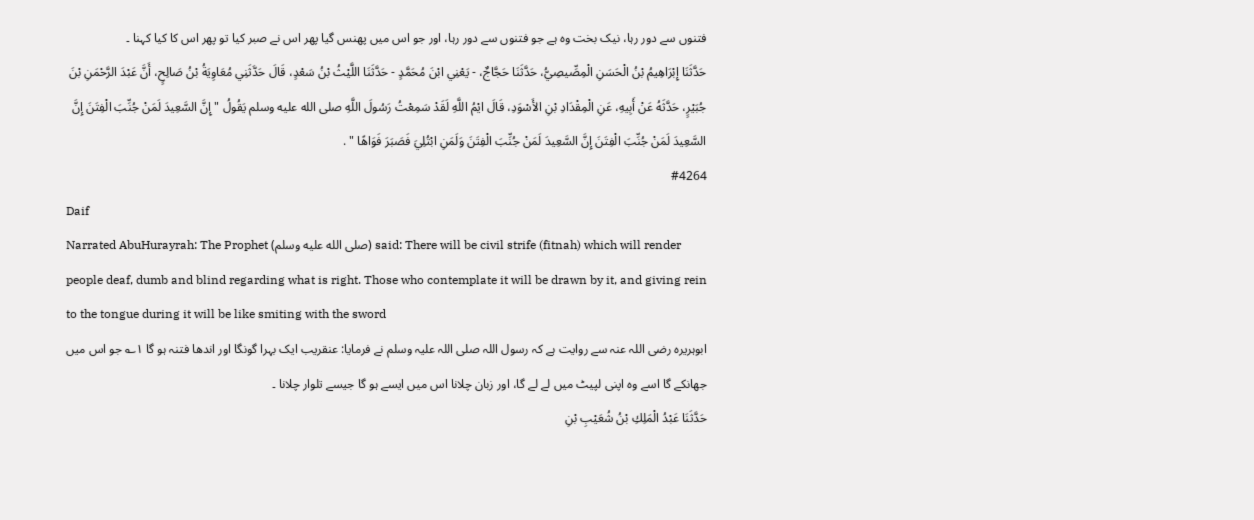فتنوں سے دور رہا، نیک بخت وہ ہے جو فتنوں سے دور رہا، اور جو اس میں پھنس گیا پھر اس نے صبر کیا تو پھر اس کا کیا کہنا ۔
حَدَّثَنَا إِبْرَاهِيمُ بْنُ الْحَسَنِ الْمِصِّيصِيُّ، حَدَّثَنَا حَجَّاجٌ، - يَعْنِي ابْنَ مُحَمَّدٍ - حَدَّثَنَا اللَّيْثُ بْنُ سَعْدٍ، قَالَ حَدَّثَنِي مُعَاوِيَةُ بْنُ صَالِحٍ، أَنَّ عَبْدَ الرَّحْمَنِ بْنَ جُبَيْرٍ، حَدَّثَهُ عَنْ أَبِيهِ، عَنِ الْمِقْدَادِ بْنِ الأَسْوَدِ، قَالَ ايْمُ اللَّهِ لَقَدْ سَمِعْتُ رَسُولَ اللَّهِ صلى الله عليه وسلم يَقُولُ " إِنَّ السَّعِيدَ لَمَنْ جُنِّبَ الْفِتَنَ إِنَّ السَّعِيدَ لَمَنْ جُنِّبَ الْفِتَنَ إِنَّ السَّعِيدَ لَمَنْ جُنِّبَ الْفِتَنَ وَلَمَنِ ابْتُلِيَ فَصَبَرَ فَوَاهًا " .
#4264
Daif
Narrated AbuHurayrah: The Prophet (صلى الله عليه وسلم) said: There will be civil strife (fitnah) which will render people deaf, dumb and blind regarding what is right. Those who contemplate it will be drawn by it, and giving rein to the tongue during it will be like smiting with the sword
ابوہریرہ رضی اللہ عنہ سے روایت ہے کہ رسول اللہ صلی اللہ علیہ وسلم نے فرمایا: عنقریب ایک بہرا گونگا اور اندھا فتنہ ہو گا ۱؎ جو اس میں جھانکے گا اسے وہ اپنی لپیٹ میں لے لے گا، اور زبان چلانا اس میں ایسے ہو گا جیسے تلوار چلانا ۔
حَدَّثَنَا عَبْدُ الْمَلِكِ بْنُ شُعَيْبِ بْنِ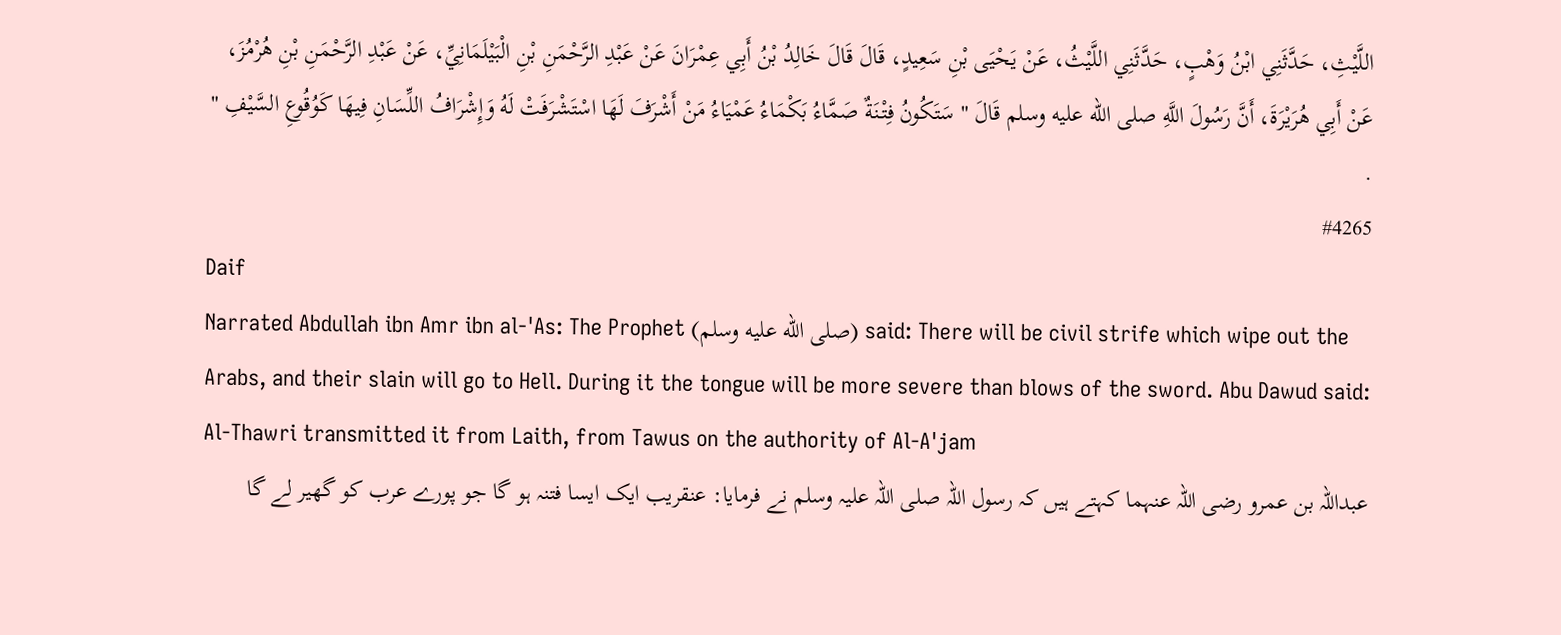اللَّيْثِ، حَدَّثَنِي ابْنُ وَهْبٍ، حَدَّثَنِي اللَّيْثُ، عَنْ يَحْيَى بْنِ سَعِيدٍ، قَالَ قَالَ خَالِدُ بْنُ أَبِي عِمْرَانَ عَنْ عَبْدِ الرَّحْمَنِ بْنِ الْبَيْلَمَانِيِّ، عَنْ عَبْدِ الرَّحْمَنِ بْنِ هُرْمُزَ، عَنْ أَبِي هُرَيْرَةَ، أَنَّ رَسُولَ اللَّهِ صلى الله عليه وسلم قَالَ " سَتَكُونُ فِتْنَةٌ صَمَّاءُ بَكْمَاءُ عَمْيَاءُ مَنْ أَشْرَفَ لَهَا اسْتَشْرَفَتْ لَهُ وَإِشْرَافُ اللِّسَانِ فِيهَا كَوُقُوعِ السَّيْفِ " .
#4265
Daif
Narrated Abdullah ibn Amr ibn al-'As: The Prophet (صلى الله عليه وسلم) said: There will be civil strife which wipe out the Arabs, and their slain will go to Hell. During it the tongue will be more severe than blows of the sword. Abu Dawud said: Al-Thawri transmitted it from Laith, from Tawus on the authority of Al-A'jam
عبداللہ بن عمرو رضی اللہ عنہما کہتے ہیں کہ رسول اللہ صلی اللہ علیہ وسلم نے فرمایا: عنقریب ایک ایسا فتنہ ہو گا جو پورے عرب کو گھیر لے گا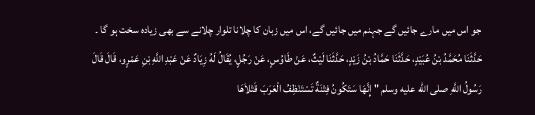جو اس میں مارے جائیں گے جہنم میں جائیں گے، اس میں زبان کا چلانا تلوار چلانے سے بھی زیادہ سخت ہو گا ۔
حَدَّثَنَا مُحَمَّدُ بْنُ عُبَيْدٍ، حَدَّثَنَا حَمَّادُ بْنُ زَيْدٍ، حَدَّثَنَا لَيْثٌ، عَنْ طَاوُسٍ، عَنْ رَجُلٍ، يُقَالُ لَهُ زِيَادٌ عَنْ عَبْدِ اللَّهِ بْنِ عَمْرٍو، قَالَ قَالَ رَسُولُ اللَّهِ صلى الله عليه وسلم " إِنَّهَا سَتَكُونُ فِتْنَةٌ تَسْتَنْظِفُ الْعَرَبَ قَتْلاَهَا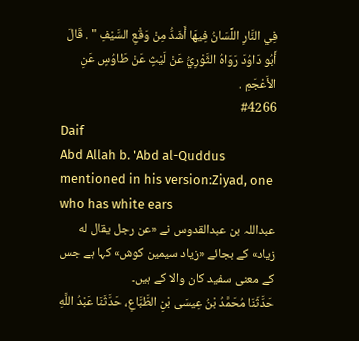فِي النَّارِ اللِّسَانُ فِيهَا أَشَدُّ مِنْ وَقْعِ السَّيْفِ " . قَالَ أَبُو دَاوُدَ رَوَاهُ الثَّوْرِيُّ عَنْ لَيْثٍ عَنْ طَاوُسٍ عَنِ الأَعْجَمِ .
#4266
Daif
Abd Allah b. 'Abd al-Quddus mentioned in his version:Ziyad, one who has white ears
عبداللہ بن عبدالقدوس نے «عن رجل يقال له زياد» کے بجائے «زیاد سیمین کوش» کہا ہے جس کے معنی سفید کان والا کے ہیں۔
حَدَّثَنَا مُحَمَّدُ بْنُ عِيسَى بْنِ الطَّبَّاعِ، حَدَّثَنَا عَبْدُ اللَّهِ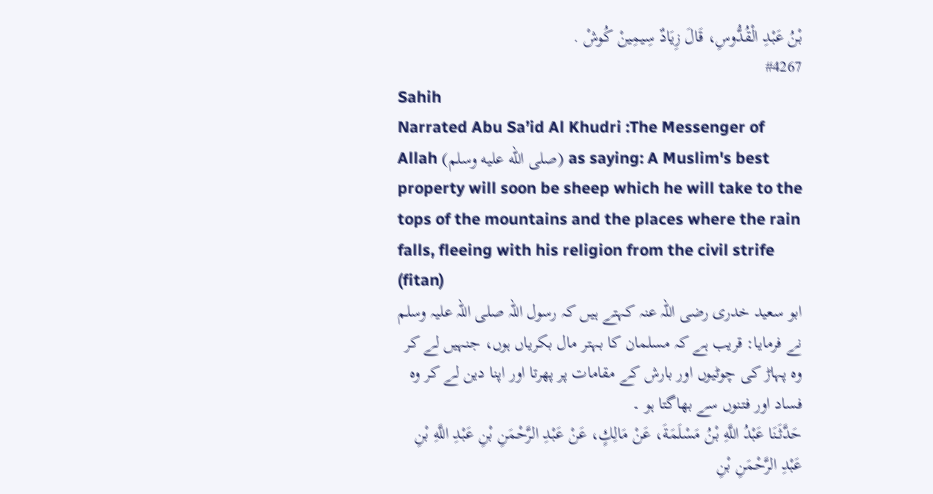بْنُ عَبْدِ الْقُدُّوسِ، قَالَ زِيَادٌ سِيمِينْ كُوشْ .
#4267
Sahih
Narrated Abu Sa’id Al Khudri :The Messenger of Allah (صلى الله عليه وسلم) as saying: A Muslim's best property will soon be sheep which he will take to the tops of the mountains and the places where the rain falls, fleeing with his religion from the civil strife (fitan)
ابو سعید خدری رضی اللہ عنہ کہتے ہیں کہ رسول اللہ صلی اللہ علیہ وسلم نے فرمایا: قریب ہے کہ مسلمان کا بہتر مال بکریاں ہوں، جنہیں لے کر وہ پہاڑ کی چوٹیوں اور بارش کے مقامات پر پھرتا اور اپنا دین لے کر وہ فساد اور فتنوں سے بھاگتا ہو ۔
حَدَّثَنَا عَبْدُ اللَّهِ بْنُ مَسْلَمَةَ، عَنْ مَالِكٍ، عَنْ عَبْدِ الرَّحْمَنِ بْنِ عَبْدِ اللَّهِ بْنِ عَبْدِ الرَّحْمَنِ بْنِ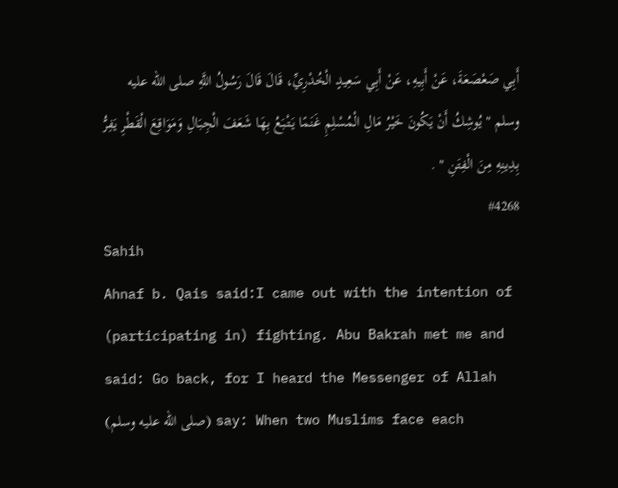أَبِي صَعْصَعَةَ، عَنْ أَبِيهِ، عَنْ أَبِي سَعِيدٍ الْخُدْرِيِّ، قَالَ قَالَ رَسُولُ اللَّهِ صلى الله عليه وسلم " يُوشِكُ أَنْ يَكُونَ خَيْرُ مَالِ الْمُسْلِمِ غَنَمًا يَتْبَعُ بِهَا شَعَفَ الْجِبَالِ وَمَوَاقِعَ الْقَطْرِ يَفِرُّ بِدِينِهِ مِنَ الْفِتَنِ " .
#4268
Sahih
Ahnaf b. Qais said:I came out with the intention of (participating in) fighting. Abu Bakrah met me and said: Go back, for I heard the Messenger of Allah (صلى الله عليه وسلم) say: When two Muslims face each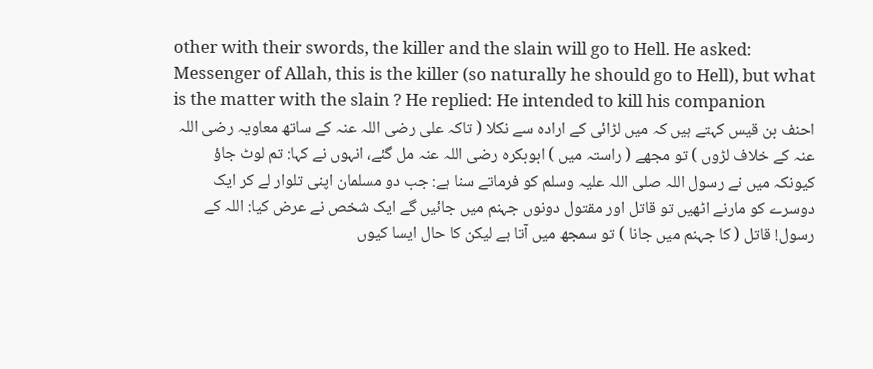other with their swords, the killer and the slain will go to Hell. He asked: Messenger of Allah, this is the killer (so naturally he should go to Hell), but what is the matter with the slain ? He replied: He intended to kill his companion
احنف بن قیس کہتے ہیں کہ میں لڑائی کے ارادہ سے نکلا ( تاکہ علی رضی اللہ عنہ کے ساتھ معاویہ رضی اللہ عنہ کے خلاف لڑوں ) تو مجھے ( راستہ میں ) ابوبکرہ رضی اللہ عنہ مل گئے، انہوں نے کہا: تم لوٹ جاؤ کیونکہ میں نے رسول اللہ صلی اللہ علیہ وسلم کو فرماتے سنا ہے: جب دو مسلمان اپنی تلوار لے کر ایک دوسرے کو مارنے اٹھیں تو قاتل اور مقتول دونوں جہنم میں جائیں گے ایک شخص نے عرض کیا: اللہ کے رسول! قاتل ( کا جہنم میں جانا ) تو سمجھ میں آتا ہے لیکن کا حال ایسا کیوں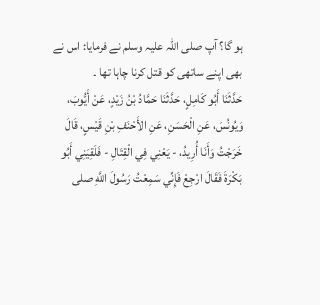ہو گا؟ آپ صلی اللہ علیہ وسلم نے فرمایا: اس نے بھی اپنے ساتھی کو قتل کرنا چاہا تھا ۔
حَدَّثَنَا أَبُو كَامِلٍ، حَدَّثَنَا حَمَّادُ بْنُ زَيْدٍ، عَنْ أَيُّوبَ، وَيُونُسَ، عَنِ الْحَسَنِ، عَنِ الأَحْنَفِ بْنِ قَيْسٍ، قَالَ خَرَجْتُ وَأَنَا أُرِيدُ، - يَعْنِي فِي الْقِتَالِ - فَلَقِيَنِي أَبُو بَكْرَةَ فَقَالَ ارْجِعْ فَإِنِّي سَمِعْتُ رَسُولَ اللَّهِ صلى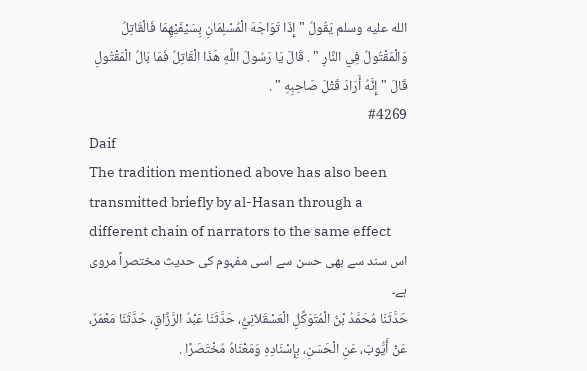الله عليه وسلم يَقُولُ " إِذَا تَوَاجَهَ الْمُسْلِمَانِ بِسَيْفَيْهِمَا فَالْقَاتِلُ وَالْمَقْتُولُ فِي النَّارِ " . قَالَ يَا رَسُولَ اللَّهِ هَذَا الْقَاتِلُ فَمَا بَالُ الْمَقْتُولِ قَالَ " إِنَّهُ أَرَادَ قَتْلَ صَاحِبِهِ " .
#4269
Daif
The tradition mentioned above has also been transmitted briefly by al-Hasan through a different chain of narrators to the same effect
اس سند سے بھی حسن سے اسی مفہوم کی حدیث مختصراً مروی ہے۔
حَدَّثَنَا مُحَمَّدُ بْنُ الْمُتَوَكِّلِ الْعَسْقَلاَنِيُّ، حَدَّثَنَا عَبْدُ الرَّزَّاقِ، حَدَّثَنَا مَعْمَرٌ، عَنْ أَيُّوبَ، عَنِ الْحَسَنِ، بِإِسْنَادِهِ وَمَعْنَاهُ مُخْتَصَرًا .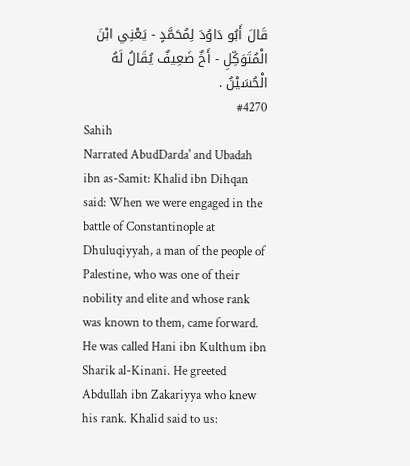قَالَ أَبُو دَاوُدَ لِمُحَمَّدٍ - يَعْنِي ابْنَ الْمُتَوَكِّلِ - أَخٌ ضَعِيفٌ يُقَالُ لَهُ الْحُسَيْنُ .
#4270
Sahih
Narrated AbudDarda' and Ubadah ibn as-Samit: Khalid ibn Dihqan said: When we were engaged in the battle of Constantinople at Dhuluqiyyah, a man of the people of Palestine, who was one of their nobility and elite and whose rank was known to them, came forward. He was called Hani ibn Kulthum ibn Sharik al-Kinani. He greeted Abdullah ibn Zakariyya who knew his rank. Khalid said to us: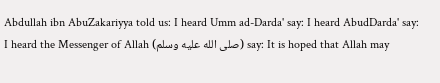Abdullah ibn AbuZakariyya told us: I heard Umm ad-Darda' say: I heard AbudDarda' say: I heard the Messenger of Allah (صلى الله عليه وسلم) say: It is hoped that Allah may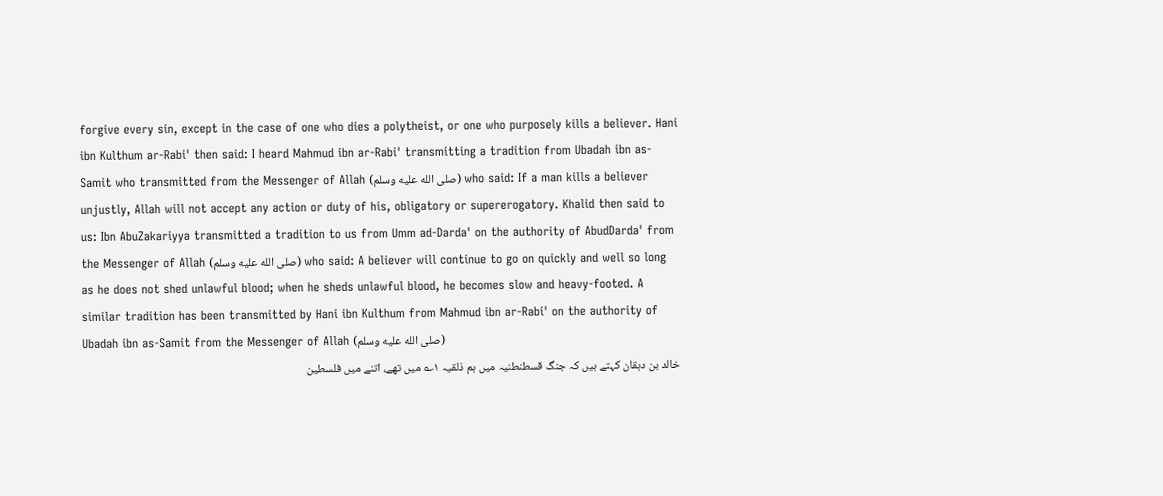forgive every sin, except in the case of one who dies a polytheist, or one who purposely kills a believer. Hani ibn Kulthum ar-Rabi' then said: I heard Mahmud ibn ar-Rabi' transmitting a tradition from Ubadah ibn as-Samit who transmitted from the Messenger of Allah (صلى الله عليه وسلم) who said: If a man kills a believer unjustly, Allah will not accept any action or duty of his, obligatory or supererogatory. Khalid then said to us: Ibn AbuZakariyya transmitted a tradition to us from Umm ad-Darda' on the authority of AbudDarda' from the Messenger of Allah (صلى الله عليه وسلم) who said: A believer will continue to go on quickly and well so long as he does not shed unlawful blood; when he sheds unlawful blood, he becomes slow and heavy-footed. A similar tradition has been transmitted by Hani ibn Kulthum from Mahmud ibn ar-Rabi' on the authority of Ubadah ibn as-Samit from the Messenger of Allah (صلى الله عليه وسلم)
خالد بن دہقان کہتے ہیں کہ جنگ قسطنطنیہ میں ہم ذلقیہ ۱؎ میں تھے، اتنے میں فلسطین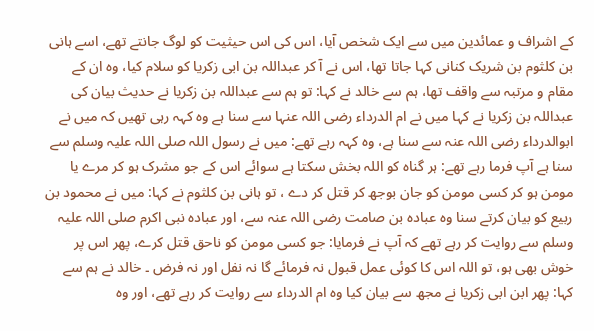کے اشراف و عمائدین میں سے ایک شخص آیا، اس کی اس حیثیت کو لوگ جانتے تھے، اسے ہانی بن کلثوم بن شریک کنانی کہا جاتا تھا، اس نے آ کر عبداللہ بن ابی زکریا کو سلام کیا، وہ ان کے مقام و مرتبہ سے واقف تھا، ہم سے خالد نے کہا: تو ہم سے عبداللہ بن زکریا نے حدیث بیان کی عبداللہ بن زکریا نے کہا میں نے ام الدرداء رضی اللہ عنہا سے سنا ہے وہ کہہ رہی تھیں کہ میں نے ابوالدرداء رضی اللہ عنہ سے سنا ہے، وہ کہہ رہے تھے: میں نے رسول اللہ صلی اللہ علیہ وسلم سے سنا ہے آپ فرما رہے تھے: ہر گناہ کو اللہ بخش سکتا ہے سوائے اس کے جو مشرک ہو کر مرے یا مومن ہو کر کسی مومن کو جان بوجھ کر قتل کر دے ، تو ہانی بن کلثوم نے کہا: میں نے محمود بن ربیع کو بیان کرتے سنا وہ عبادہ بن صامت رضی اللہ عنہ سے، اور عبادہ نبی اکرم صلی اللہ علیہ وسلم سے روایت کر رہے تھے کہ آپ نے فرمایا: جو کسی مومن کو ناحق قتل کرے، پھر اس پر خوش بھی ہو، تو اللہ اس کا کوئی عمل قبول نہ فرمائے گا نہ نفل اور نہ فرض ۔ خالد نے ہم سے کہا: پھر ابن ابی زکریا نے مجھ سے بیان کیا وہ ام الدرداء سے روایت کر رہے تھے، اور وہ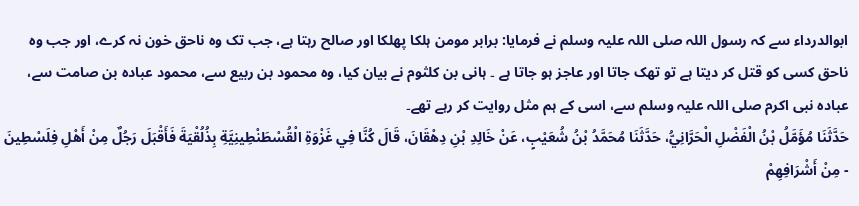ابوالدرداء سے کہ رسول اللہ صلی اللہ علیہ وسلم نے فرمایا: برابر مومن ہلکا پھلکا اور صالح رہتا ہے، جب تک وہ ناحق خون نہ کرے، اور جب وہ ناحق کسی کو قتل کر دیتا ہے تو تھک جاتا اور عاجز ہو جاتا ہے ۔ ہانی بن کلثوم نے بیان کیا، وہ محمود بن ربیع سے، محمود عبادہ بن صامت سے، عبادہ نبی اکرم صلی اللہ علیہ وسلم سے، اسی کے ہم مثل روایت کر رہے تھے۔
حَدَّثَنَا مُؤَمَّلُ بْنُ الْفَضْلِ الْحَرَّانِيُّ، حَدَّثَنَا مُحَمَّدُ بْنُ شُعَيْبٍ، عَنْ خَالِدِ بْنِ دِهْقَانَ، قَالَ كُنَّا فِي غَزْوَةِ الْقُسْطَنْطِينِيَّةِ بِذُلُقْيَةَ فَأَقْبَلَ رَجُلٌ مِنْ أَهْلِ فِلَسْطِينَ - مِنْ أَشْرَافِهِمْ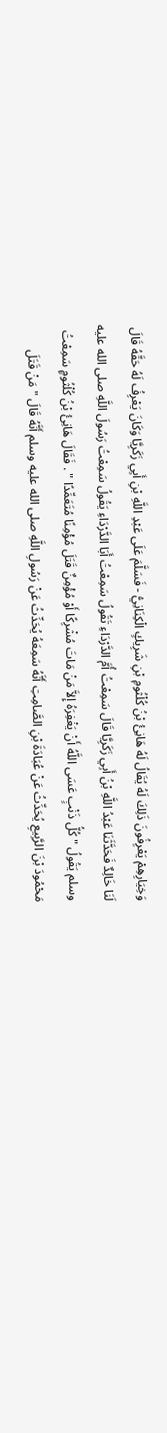وَخِيَارِهِمْ يَعْرِفُونَ ذَلِكَ لَهُ يُقَالُ لَهُ هَانِئُ بْنُ كُلْثُومِ بْنِ شَرِيكٍ الْكِنَانِيُّ - فَسَلَّمَ عَلَى عَبْدِ اللَّهِ بْنِ أَبِي زَكَرِيَّا وَكَانَ يَعْرِفُ لَهُ حَقَّهُ قَالَ لَنَا خَالِدٌ فَحَدَّثَنَا عَبْدُ اللَّهِ بْنُ أَبِي زَكَرِيَّا قَالَ سَمِعْتُ أُمَّ الدَّرْدَاءِ تَقُولُ سَمِعْتُ أَبَا الدَّرْدَاءِ يَقُولُ سَمِعْتُ رَسُولَ اللَّهِ صلى الله عليه وسلم يَقُولُ " كُلُّ ذَنْبٍ عَسَى اللَّهُ أَنْ يَغْفِرَهُ إِلاَّ مَنْ مَاتَ مُشْرِكًا أَوْ مُؤْمِنٌ قَتَلَ مُؤْمِنًا مُتَعَمِّدًا " . فَقَالَ هَانِئُ بْنُ كُلْثُومٍ سَمِعْتُ مَحْمُودَ بْنَ الرَّبِيعِ يُحَدِّثُ عَنْ عُبَادَةَ بْنِ الصَّامِتِ أَنَّهُ سَمِعَهُ يُحَدِّثُ عَنْ رَسُولِ اللَّهِ صلى الله عليه وسلم أَنَّهُ قَالَ " مَنْ قَتَلَ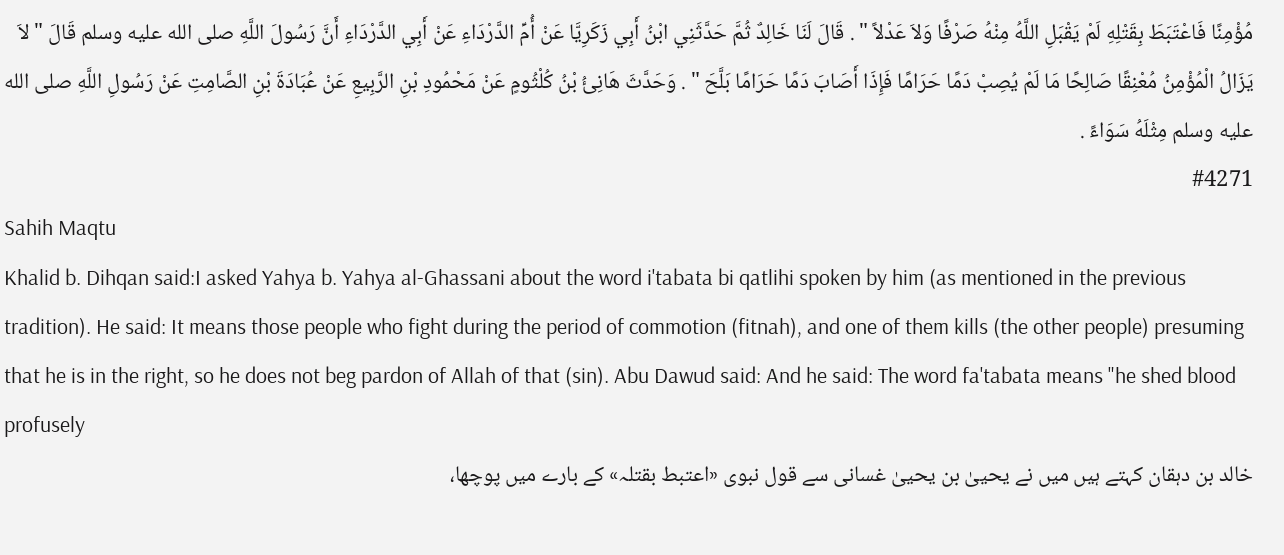مُؤْمِنًا فَاعْتَبَطَ بِقَتْلِهِ لَمْ يَقْبَلِ اللَّهُ مِنْهُ صَرْفًا وَلاَ عَدْلاً " . قَالَ لَنَا خَالِدٌ ثُمَّ حَدَّثَنِي ابْنُ أَبِي زَكَرِيَّا عَنْ أُمِّ الدَّرْدَاءِ عَنْ أَبِي الدَّرْدَاءِ أَنَّ رَسُولَ اللَّهِ صلى الله عليه وسلم قَالَ " لاَ يَزَالُ الْمُؤْمِنُ مُعْنِقًا صَالِحًا مَا لَمْ يُصِبْ دَمًا حَرَامًا فَإِذَا أَصَابَ دَمًا حَرَامًا بَلَّحَ " . وَحَدَّثَ هَانِئُ بْنُ كُلْثُومٍ عَنْ مَحْمُودِ بْنِ الرَّبِيعِ عَنْ عُبَادَةَ بْنِ الصَّامِتِ عَنْ رَسُولِ اللَّهِ صلى الله عليه وسلم مِثْلَهُ سَوَاءً .
#4271
Sahih Maqtu
Khalid b. Dihqan said:I asked Yahya b. Yahya al-Ghassani about the word i'tabata bi qatlihi spoken by him (as mentioned in the previous tradition). He said: It means those people who fight during the period of commotion (fitnah), and one of them kills (the other people) presuming that he is in the right, so he does not beg pardon of Allah of that (sin). Abu Dawud said: And he said: The word fa'tabata means "he shed blood profusely
خالد بن دہقان کہتے ہیں میں نے یحییٰ بن یحییٰ غسانی سے قول نبوی «اعتبط بقتلہ» کے بارے میں پوچھا،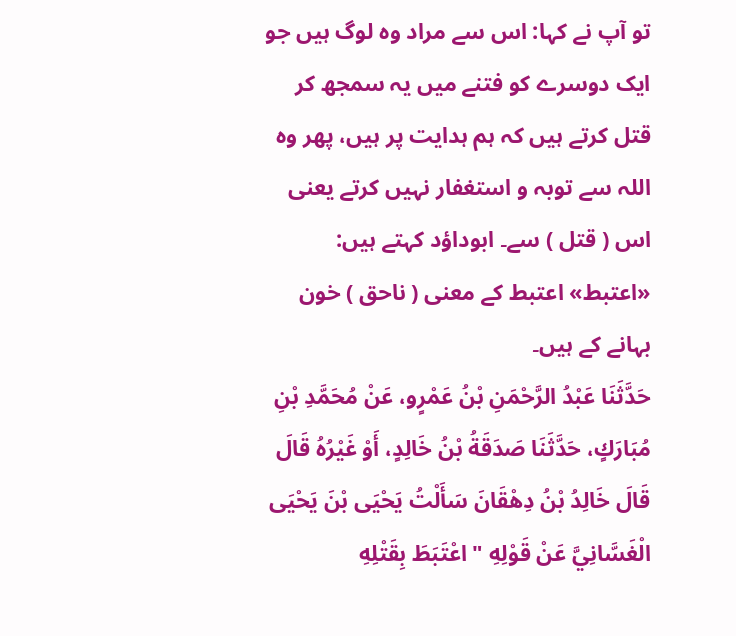تو آپ نے کہا: اس سے مراد وہ لوگ ہیں جو ایک دوسرے کو فتنے میں یہ سمجھ کر قتل کرتے ہیں کہ ہم ہدایت پر ہیں، پھر وہ اللہ سے توبہ و استغفار نہیں کرتے یعنی اس ( قتل ) سے۔ ابوداؤد کہتے ہیں: «اعتبط» اعتبط کے معنی ( ناحق ) خون بہانے کے ہیں۔
حَدَّثَنَا عَبْدُ الرَّحْمَنِ بْنُ عَمْرٍو، عَنْ مُحَمَّدِ بْنِ مُبَارَكٍ، حَدَّثَنَا صَدَقَةُ بْنُ خَالِدٍ، أَوْ غَيْرُهُ قَالَ قَالَ خَالِدُ بْنُ دِهْقَانَ سَأَلْتُ يَحْيَى بْنَ يَحْيَى الْغَسَّانِيَّ عَنْ قَوْلِهِ " اعْتَبَطَ بِقَتْلِهِ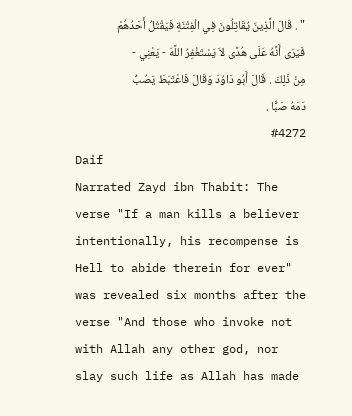" . قَالَ الَّذِينَ يُقَاتِلُونَ فِي الْفِتْنَةِ فَيَقْتُلُ أَحَدُهُمْ فَيَرَى أَنَّهُ عَلَى هُدًى لاَ يَسْتَغْفِرُ اللَّهَ - يَعْنِي - مِنْ ذَلِكَ . قَالَ أَبُو دَاوُدَ وَقَالَ فَاعْتَبَطَ يَصُبُّ دَمَهُ صَبًّا .
#4272
Daif
Narrated Zayd ibn Thabit: The verse "If a man kills a believer intentionally, his recompense is Hell to abide therein for ever" was revealed six months after the verse "And those who invoke not with Allah any other god, nor slay such life as Allah has made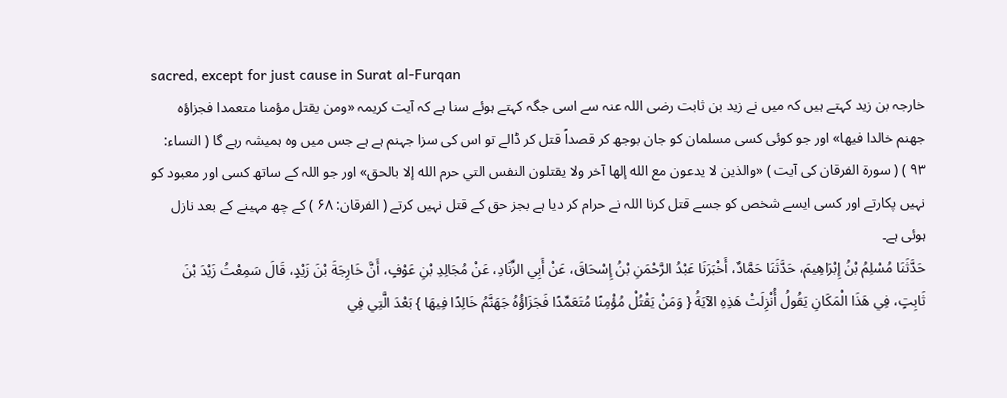sacred, except for just cause in Surat al-Furqan
خارجہ بن زید کہتے ہیں کہ میں نے زید بن ثابت رضی اللہ عنہ سے اسی جگہ کہتے ہوئے سنا ہے کہ آیت کریمہ «ومن يقتل مؤمنا متعمدا فجزاؤه جهنم خالدا فيها» اور جو کوئی کسی مسلمان کو جان بوجھ کر قصداً قتل کر ڈالے تو اس کی سزا جہنم ہے ہے جس میں وہ ہمیشہ رہے گا ( النساء: ۹۳ ) ( سورۃ الفرقان کی آیت ) «والذين لا يدعون مع الله إلها آخر ولا يقتلون النفس التي حرم الله إلا بالحق» اور جو اللہ کے ساتھ کسی اور معبود کو نہیں پکارتے اور کسی ایسے شخص کو جسے قتل کرنا اللہ نے حرام کر دیا ہے بجز حق کے قتل نہیں کرتے ( الفرقان: ۶۸ ) کے چھ مہینے کے بعد نازل ہوئی ہے۔
حَدَّثَنَا مُسْلِمُ بْنُ إِبْرَاهِيمَ، حَدَّثَنَا حَمَّادٌ، أَخْبَرَنَا عَبْدُ الرَّحْمَنِ بْنُ إِسْحَاقَ، عَنْ أَبِي الزِّنَادِ، عَنْ مُجَالِدِ بْنِ عَوْفٍ، أَنَّ خَارِجَةَ بْنَ زَيْدٍ، قَالَ سَمِعْتُ زَيْدَ بْنَ ثَابِتٍ، فِي هَذَا الْمَكَانِ يَقُولُ أُنْزِلَتْ هَذِهِ الآيَةُ { وَمَنْ يَقْتُلْ مُؤْمِنًا مُتَعَمِّدًا فَجَزَاؤُهُ جَهَنَّمُ خَالِدًا فِيهَا } بَعْدَ الَّتِي فِي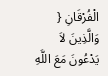الْفُرْقَانِ { وَالَّذِينَ لاَ يَدْعُونَ مَعَ اللَّهِ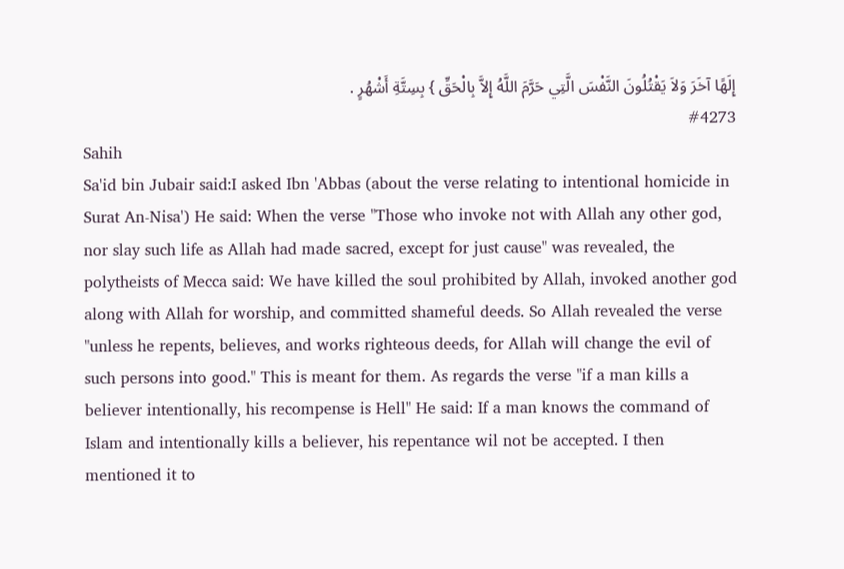إِلَهًا آخَرَ وَلاَ يَقْتُلُونَ النَّفْسَ الَّتِي حَرَّمَ اللَّهُ إِلاَّ بِالْحَقِّ } بِسِتَّةِ أَشْهُرٍ .
#4273
Sahih
Sa'id bin Jubair said:I asked Ibn 'Abbas (about the verse relating to intentional homicide in Surat An-Nisa') He said: When the verse "Those who invoke not with Allah any other god, nor slay such life as Allah had made sacred, except for just cause" was revealed, the polytheists of Mecca said: We have killed the soul prohibited by Allah, invoked another god along with Allah for worship, and committed shameful deeds. So Allah revealed the verse "unless he repents, believes, and works righteous deeds, for Allah will change the evil of such persons into good." This is meant for them. As regards the verse "if a man kills a believer intentionally, his recompense is Hell" He said: If a man knows the command of Islam and intentionally kills a believer, his repentance wil not be accepted. I then mentioned it to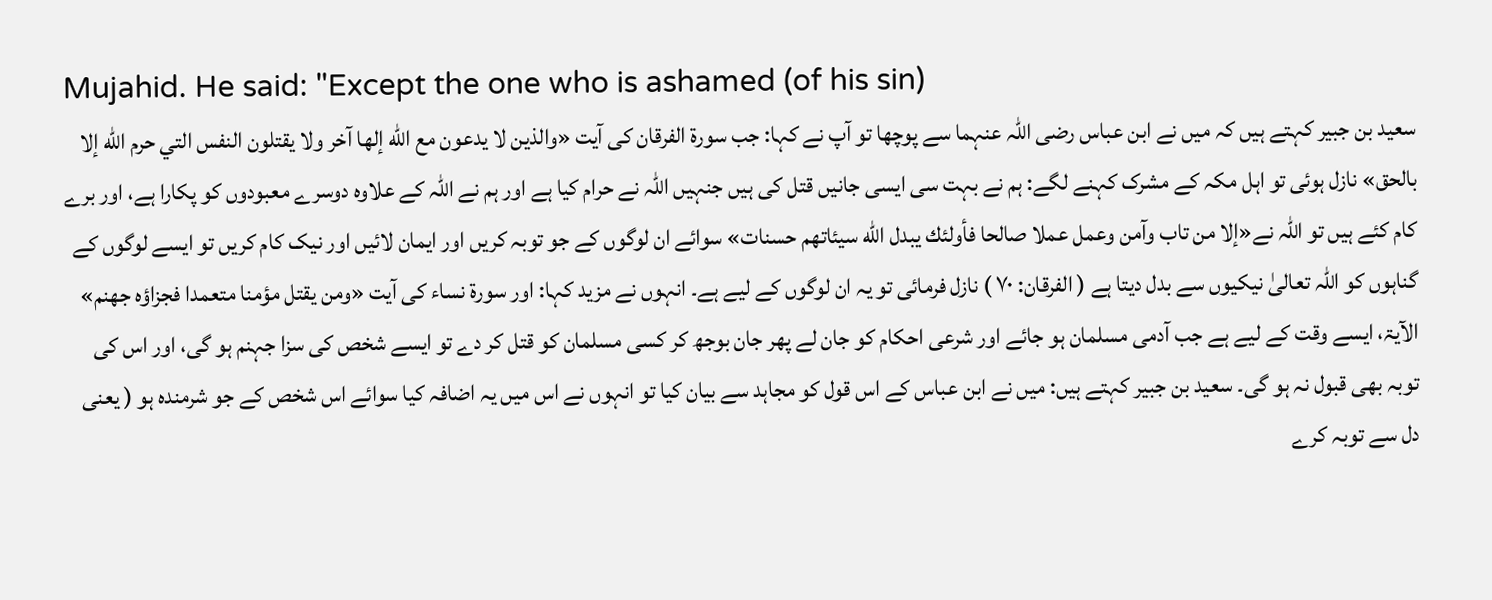Mujahid. He said: "Except the one who is ashamed (of his sin)
سعید بن جبیر کہتے ہیں کہ میں نے ابن عباس رضی اللہ عنہما سے پوچھا تو آپ نے کہا: جب سورۃ الفرقان کی آیت «والذين لا يدعون مع الله إلها آخر ولا يقتلون النفس التي حرم الله إلا بالحق» نازل ہوئی تو اہل مکہ کے مشرک کہنے لگے: ہم نے بہت سی ایسی جانیں قتل کی ہیں جنہیں اللہ نے حرام کیا ہے اور ہم نے اللہ کے علاوہ دوسرے معبودوں کو پکارا ہے، اور برے کام کئے ہیں تو اللہ نے«إلا من تاب وآمن وعمل عملا صالحا فأولئك يبدل الله سيئاتهم حسنات» سوائے ان لوگوں کے جو توبہ کریں اور ایمان لائیں اور نیک کام کریں تو ایسے لوگوں کے گناہوں کو اللہ تعالیٰ نیکیوں سے بدل دیتا ہے ( الفرقان: ۷۰ ) نازل فرمائی تو یہ ان لوگوں کے لیے ہے۔ انہوں نے مزید کہا: اور سورۃ نساء کی آیت «ومن يقتل مؤمنا متعمدا فجزاؤه جهنم» الآیۃ، ایسے وقت کے لیے ہے جب آدمی مسلمان ہو جائے اور شرعی احکام کو جان لے پھر جان بوجھ کر کسی مسلمان کو قتل کر دے تو ایسے شخص کی سزا جہنم ہو گی، اور اس کی توبہ بھی قبول نہ ہو گی۔ سعید بن جبیر کہتے ہیں: میں نے ابن عباس کے اس قول کو مجاہد سے بیان کیا تو انہوں نے اس میں یہ اضافہ کیا سوائے اس شخص کے جو شرمندہ ہو ( یعنی دل سے توبہ کرے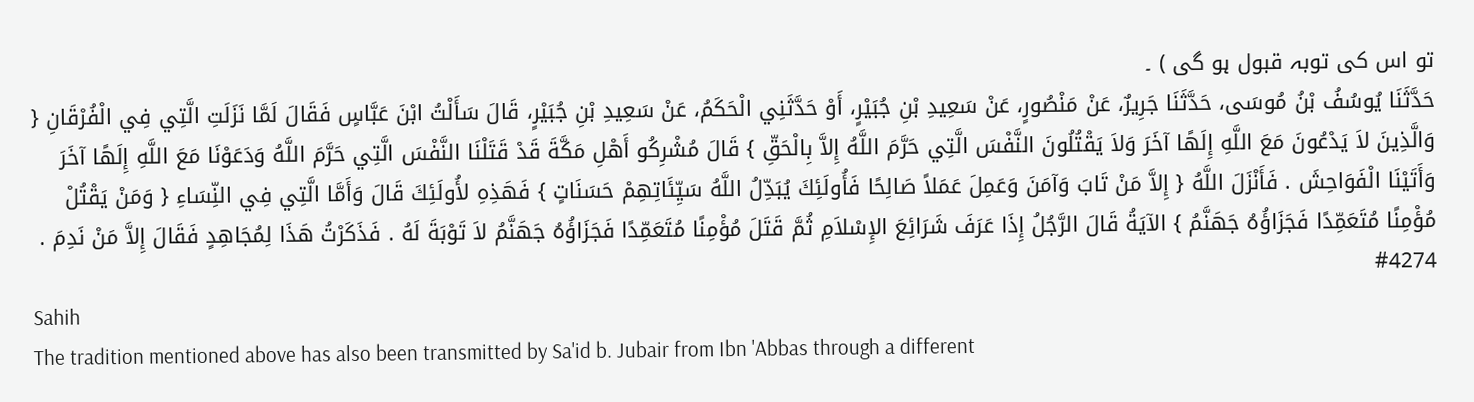تو اس کی توبہ قبول ہو گی ) ۔
حَدَّثَنَا يُوسُفُ بْنُ مُوسَى، حَدَّثَنَا جَرِيرٌ، عَنْ مَنْصُورٍ، عَنْ سَعِيدِ بْنِ جُبَيْرٍ، أَوْ حَدَّثَنِي الْحَكَمُ، عَنْ سَعِيدِ بْنِ جُبَيْرٍ، قَالَ سَأَلْتُ ابْنَ عَبَّاسٍ فَقَالَ لَمَّا نَزَلَتِ الَّتِي فِي الْفُرْقَانِ { وَالَّذِينَ لاَ يَدْعُونَ مَعَ اللَّهِ إِلَهًا آخَرَ وَلاَ يَقْتُلُونَ النَّفْسَ الَّتِي حَرَّمَ اللَّهُ إِلاَّ بِالْحَقِّ } قَالَ مُشْرِكُو أَهْلِ مَكَّةَ قَدْ قَتَلْنَا النَّفْسَ الَّتِي حَرَّمَ اللَّهُ وَدَعَوْنَا مَعَ اللَّهِ إِلَهًا آخَرَ وَأَتَيْنَا الْفَوَاحِشَ . فَأَنْزَلَ اللَّهُ { إِلاَّ مَنْ تَابَ وَآمَنَ وَعَمِلَ عَمَلاً صَالِحًا فَأُولَئِكَ يُبَدِّلُ اللَّهُ سَيِّئَاتِهِمْ حَسَنَاتٍ } فَهَذِهِ لأُولَئِكَ قَالَ وَأَمَّا الَّتِي فِي النِّسَاءِ { وَمَنْ يَقْتُلْ مُؤْمِنًا مُتَعَمِّدًا فَجَزَاؤُهُ جَهَنَّمُ } الآيَةُ قَالَ الرَّجُلُ إِذَا عَرَفَ شَرَائِعَ الإِسْلاَمِ ثُمَّ قَتَلَ مُؤْمِنًا مُتَعَمِّدًا فَجَزَاؤُهُ جَهَنَّمُ لاَ تَوْبَةَ لَهُ . فَذَكَرْتُ هَذَا لِمُجَاهِدٍ فَقَالَ إِلاَّ مَنْ نَدِمَ .
#4274
Sahih
The tradition mentioned above has also been transmitted by Sa'id b. Jubair from Ibn 'Abbas through a different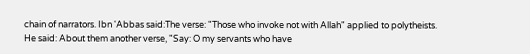chain of narrators. Ibn 'Abbas said:The verse: "Those who invoke not with Allah" applied to polytheists. He said: About them another verse, "Say: O my servants who have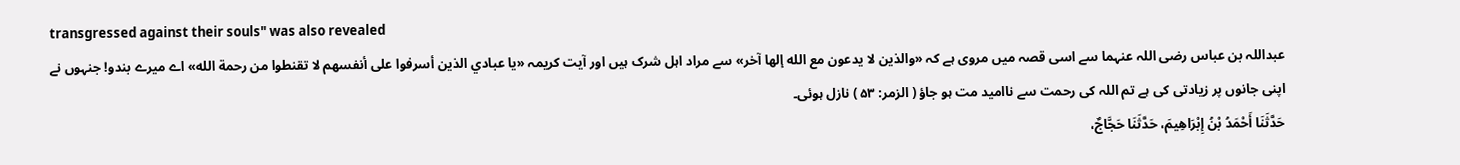transgressed against their souls" was also revealed
عبداللہ بن عباس رضی اللہ عنہما سے اسی قصہ میں مروی ہے کہ «والذين لا يدعون مع الله إلها آخر» سے مراد اہل شرک ہیں اور آیت کریمہ «يا عبادي الذين أسرفوا على أنفسهم لا تقنطوا من رحمة الله» اے میرے بندو! جنہوں نے اپنی جانوں پر زیادتی کی ہے تم اللہ کی رحمت سے ناامید مت ہو جاؤ ( الزمر: ۵۳ ) نازل ہوئی۔
حَدَّثَنَا أَحْمَدُ بْنُ إِبْرَاهِيمَ، حَدَّثَنَا حَجَّاجٌ،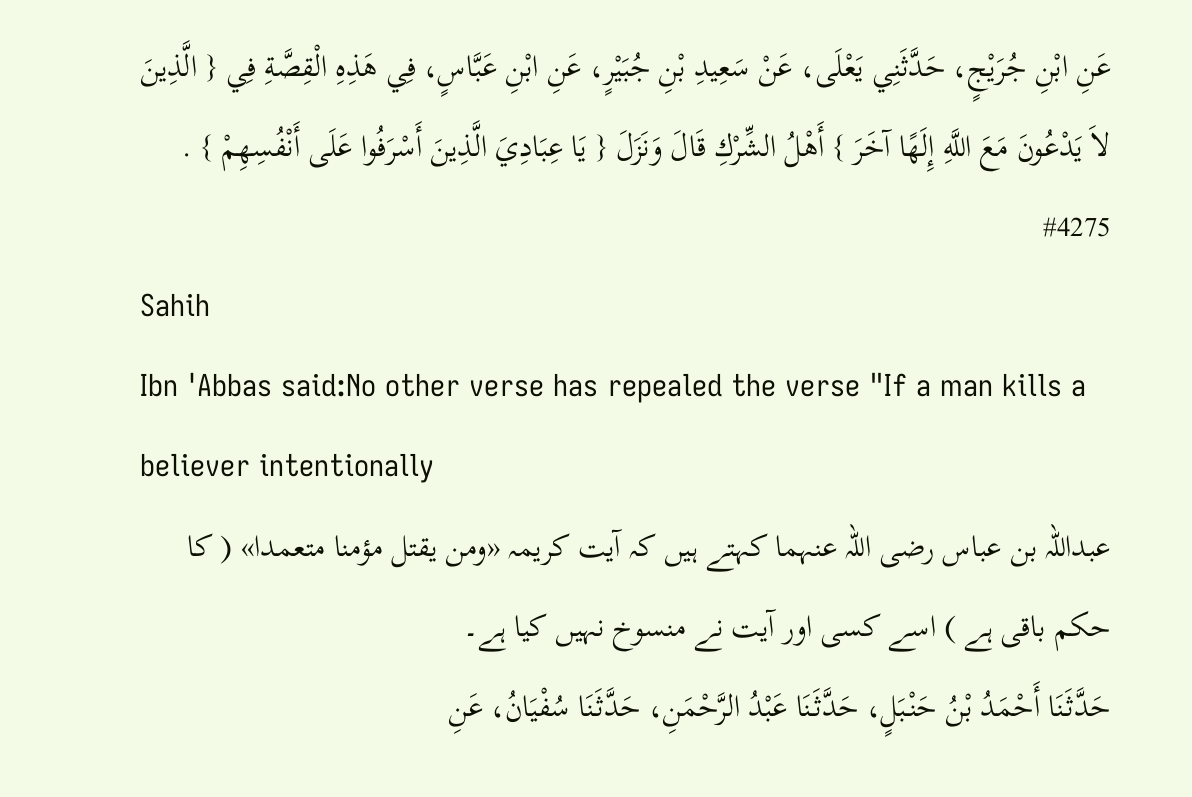عَنِ ابْنِ جُرَيْجٍ، حَدَّثَنِي يَعْلَى، عَنْ سَعِيدِ بْنِ جُبَيْرٍ، عَنِ ابْنِ عَبَّاسٍ، فِي هَذِهِ الْقِصَّةِ فِي { الَّذِينَ لاَ يَدْعُونَ مَعَ اللَّهِ إِلَهًا آخَرَ } أَهْلُ الشِّرْكِ قَالَ وَنَزَلَ { يَا عِبَادِيَ الَّذِينَ أَسْرَفُوا عَلَى أَنْفُسِهِمْ } .
#4275
Sahih
Ibn 'Abbas said:No other verse has repealed the verse "If a man kills a believer intentionally
عبداللہ بن عباس رضی اللہ عنہما کہتے ہیں کہ آیت کریمہ «ومن يقتل مؤمنا متعمدا» ( کا حکم باقی ہے ) اسے کسی اور آیت نے منسوخ نہیں کیا ہے۔
حَدَّثَنَا أَحْمَدُ بْنُ حَنْبَلٍ، حَدَّثَنَا عَبْدُ الرَّحْمَنِ، حَدَّثَنَا سُفْيَانُ، عَنِ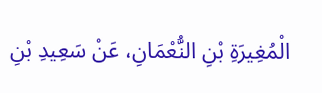الْمُغِيرَةِ بْنِ النُّعْمَانِ، عَنْ سَعِيدِ بْنِ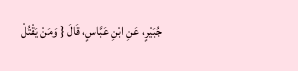جُبَيْرٍ، عَنِ ابْنِ عَبَّاسٍ، قَالَ { وَمَنْ يَقْتُلْ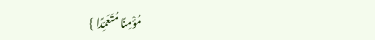مُؤْمِنًا مُتَعَمِّدًا }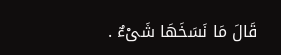قَالَ مَا نَسَخَهَا شَىْءٌ .